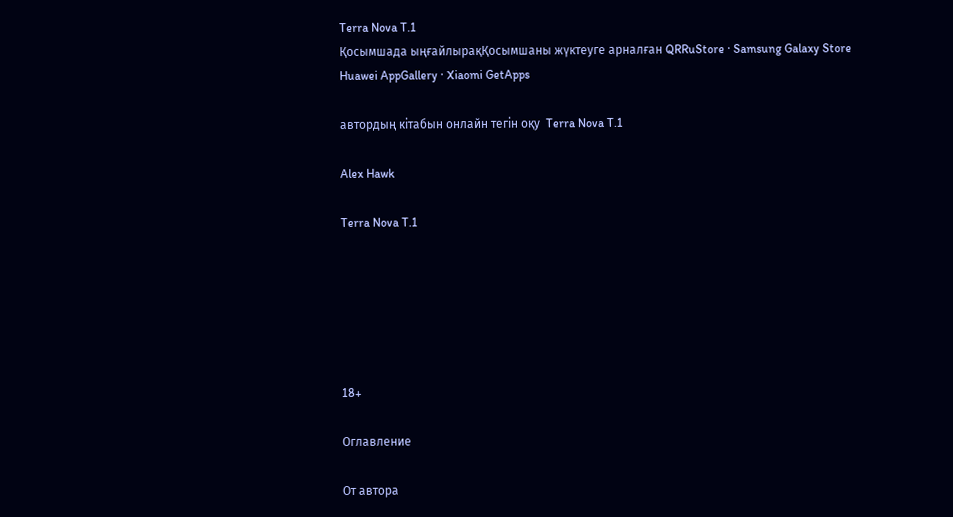Terra Nova T.1
Қосымшада ыңғайлырақҚосымшаны жүктеуге арналған QRRuStore · Samsung Galaxy Store
Huawei AppGallery · Xiaomi GetApps

автордың кітабын онлайн тегін оқу  Terra Nova T.1

Alex Hawk

Terra Nova T.1






18+

Оглавление

От автора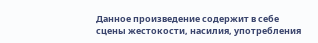Данное произведение содержит в себе сцены жестокости, насилия, употребления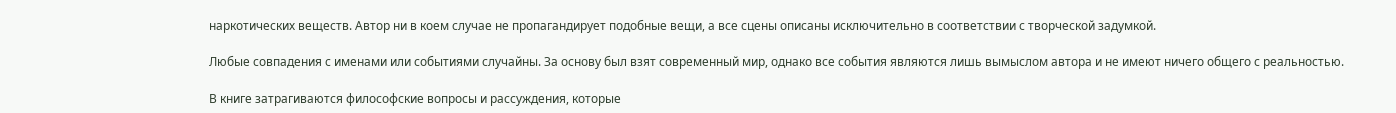наркотических веществ. Автор ни в коем случае не пропагандирует подобные вещи, а все сцены описаны исключительно в соответствии с творческой задумкой.

Любые совпадения с именами или событиями случайны. За основу был взят современный мир, однако все события являются лишь вымыслом автора и не имеют ничего общего с реальностью.

В книге затрагиваются философские вопросы и рассуждения, которые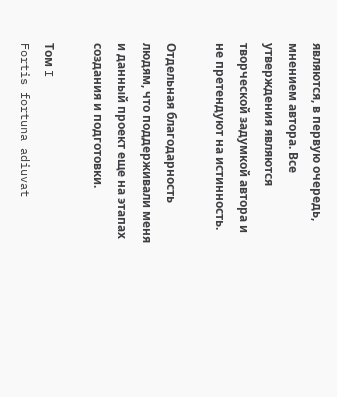являются, в первую очередь, мнением автора. Все утверждения являются творческой задумкой автора и не претендуют на истинность.

Отдельная благодарность людям, что поддерживали меня и данный проект еще на этапах создания и подготовки.

Том I
Fortis fortuna adiuvat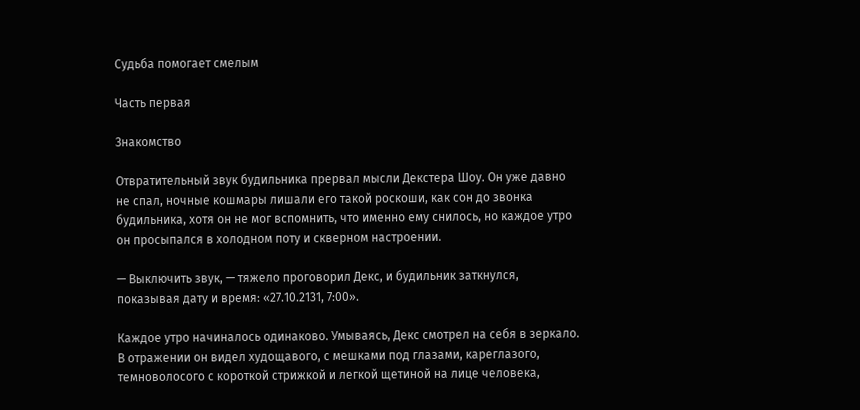Судьба помогает смелым

Часть первая

Знакомство

Отвратительный звук будильника прервал мысли Декстера Шоу. Он уже давно не спал, ночные кошмары лишали его такой роскоши, как сон до звонка будильника, хотя он не мог вспомнить, что именно ему снилось, но каждое утро он просыпался в холодном поту и скверном настроении.

— Выключить звук, — тяжело проговорил Декс, и будильник заткнулся, показывая дату и время: «27.10.2131, 7:00».

Каждое утро начиналось одинаково. Умываясь, Декс смотрел на себя в зеркало. В отражении он видел худощавого, с мешками под глазами, кареглазого, темноволосого с короткой стрижкой и легкой щетиной на лице человека,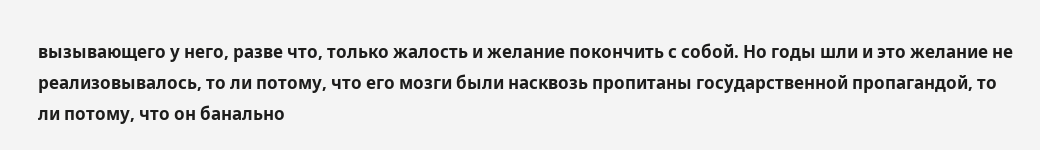вызывающего у него, разве что, только жалость и желание покончить с собой. Но годы шли и это желание не реализовывалось, то ли потому, что его мозги были насквозь пропитаны государственной пропагандой, то ли потому, что он банально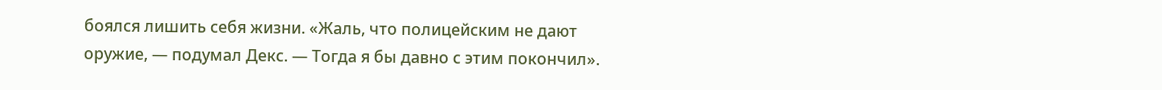боялся лишить себя жизни. «Жаль, что полицейским не дают оружие, — подумал Декс. — Тогда я бы давно с этим покончил».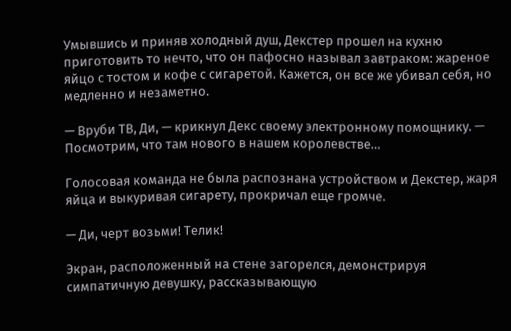Умывшись и приняв холодный душ, Декстер прошел на кухню приготовить то нечто, что он пафосно называл завтраком: жареное яйцо с тостом и кофе с сигаретой. Кажется, он все же убивал себя, но медленно и незаметно.

— Вруби ТВ, Ди, — крикнул Декс своему электронному помощнику. — Посмотрим, что там нового в нашем королевстве…

Голосовая команда не была распознана устройством и Декстер, жаря яйца и выкуривая сигарету, прокричал еще громче.

— Ди, черт возьми! Телик!

Экран, расположенный на стене загорелся, демонстрируя симпатичную девушку, рассказывающую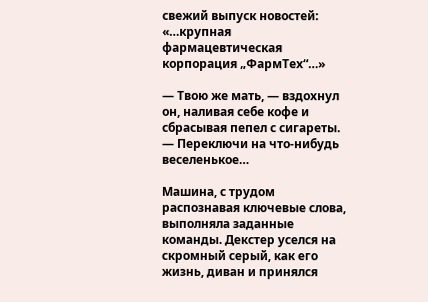свежий выпуск новостей: «…крупная фармацевтическая корпорация „ФармТех“…»

— Твою же мать, — вздохнул он, наливая себе кофе и сбрасывая пепел с сигареты. — Переключи на что-нибудь веселенькое…

Машина, с трудом распознавая ключевые слова, выполняла заданные команды. Декстер уселся на скромный серый, как его жизнь, диван и принялся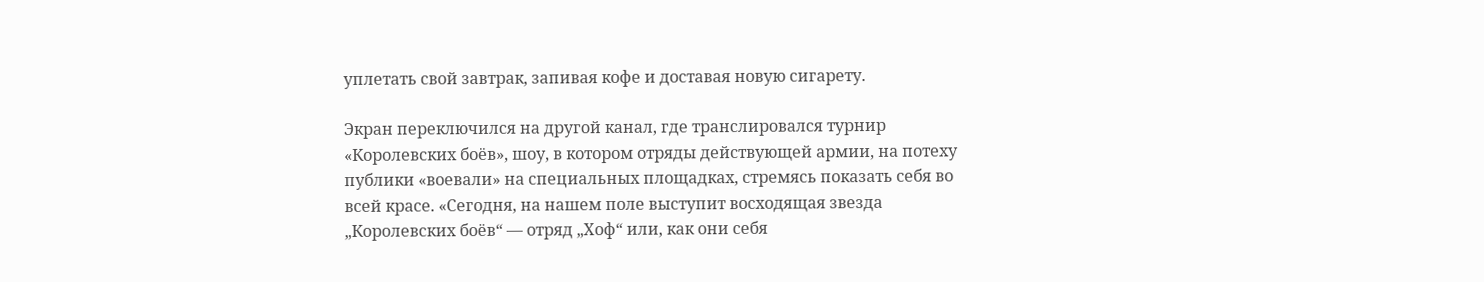уплетать свой завтрак, запивая кофе и доставая новую сигарету.

Экран переключился на другой канал, где транслировался турнир «Королевских боёв», шоу, в котором отряды действующей армии, на потеху публики «воевали» на специальных площадках, стремясь показать себя во всей красе. «Сегодня, на нашем поле выступит восходящая звезда „Королевских боёв“ — отряд „Хоф“ или, как они себя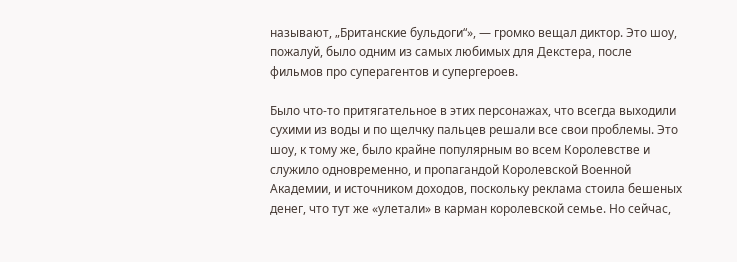называют, „Британские бульдоги“», — громко вещал диктор. Это шоу, пожалуй, было одним из самых любимых для Декстера, после фильмов про суперагентов и супергероев.

Было что-то притягательное в этих персонажах, что всегда выходили сухими из воды и по щелчку пальцев решали все свои проблемы. Это шоу, к тому же, было крайне популярным во всем Королевстве и служило одновременно, и пропагандой Королевской Военной Академии, и источником доходов, поскольку реклама стоила бешеных денег, что тут же «улетали» в карман королевской семье. Но сейчас,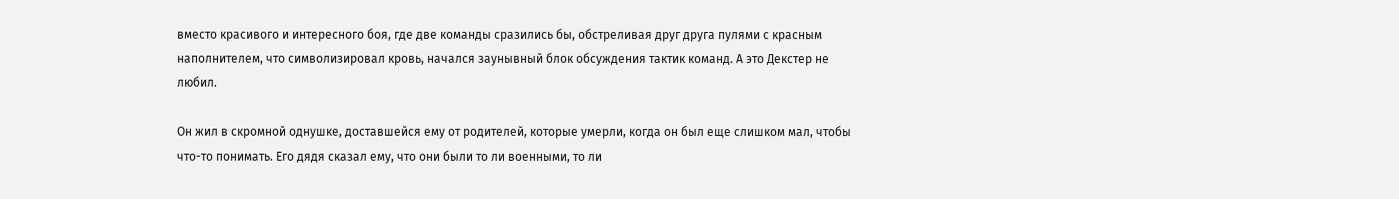вместо красивого и интересного боя, где две команды сразились бы, обстреливая друг друга пулями с красным наполнителем, что символизировал кровь, начался заунывный блок обсуждения тактик команд. А это Декстер не любил.

Он жил в скромной однушке, доставшейся ему от родителей, которые умерли, когда он был еще слишком мал, чтобы что-то понимать. Его дядя сказал ему, что они были то ли военными, то ли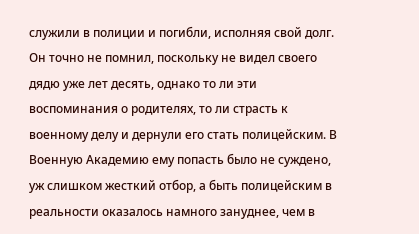служили в полиции и погибли, исполняя свой долг. Он точно не помнил, поскольку не видел своего дядю уже лет десять, однако то ли эти воспоминания о родителях, то ли страсть к военному делу и дернули его стать полицейским. В Военную Академию ему попасть было не суждено, уж слишком жесткий отбор, а быть полицейским в реальности оказалось намного зануднее, чем в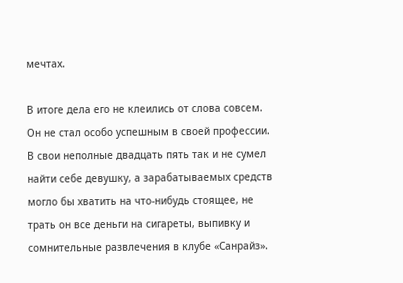мечтах.

В итоге дела его не клеились от слова совсем. Он не стал особо успешным в своей профессии. В свои неполные двадцать пять так и не сумел найти себе девушку, а зарабатываемых средств могло бы хватить на что-нибудь стоящее, не трать он все деньги на сигареты, выпивку и сомнительные развлечения в клубе «Санрайз».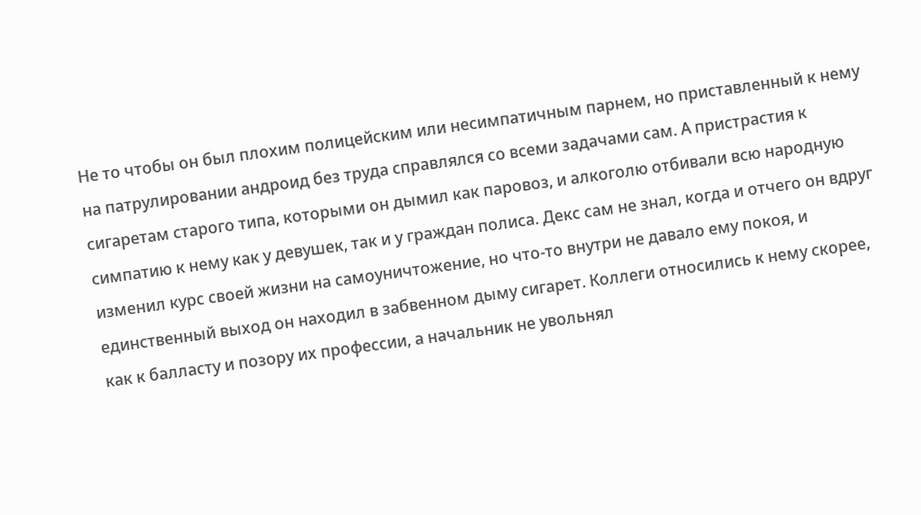Не то чтобы он был плохим полицейским или несимпатичным парнем, но приставленный к нему на патрулировании андроид без труда справлялся со всеми задачами сам. А пристрастия к сигаретам старого типа, которыми он дымил как паровоз, и алкоголю отбивали всю народную симпатию к нему как у девушек, так и у граждан полиса. Декс сам не знал, когда и отчего он вдруг изменил курс своей жизни на самоуничтожение, но что-то внутри не давало ему покоя, и единственный выход он находил в забвенном дыму сигарет. Коллеги относились к нему скорее, как к балласту и позору их профессии, а начальник не увольнял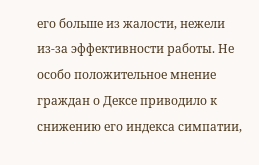его больше из жалости, нежели из-за эффективности работы. Не особо положительное мнение граждан о Дексе приводило к снижению его индекса симпатии,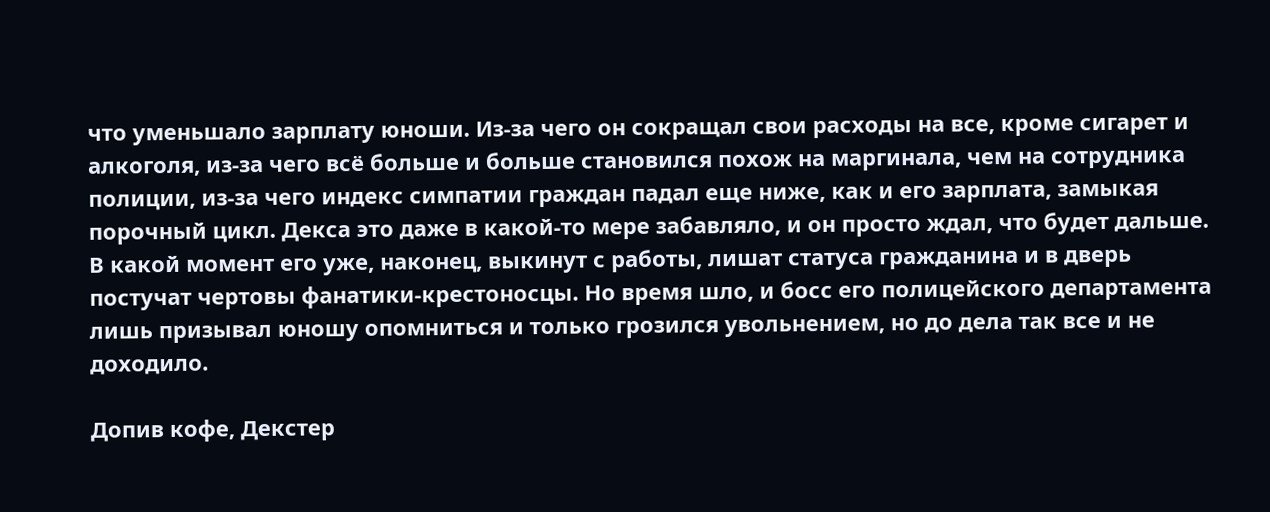что уменьшало зарплату юноши. Из-за чего он сокращал свои расходы на все, кроме сигарет и алкоголя, из-за чего всё больше и больше становился похож на маргинала, чем на сотрудника полиции, из-за чего индекс симпатии граждан падал еще ниже, как и его зарплата, замыкая порочный цикл. Декса это даже в какой-то мере забавляло, и он просто ждал, что будет дальше. В какой момент его уже, наконец, выкинут с работы, лишат статуса гражданина и в дверь постучат чертовы фанатики-крестоносцы. Но время шло, и босс его полицейского департамента лишь призывал юношу опомниться и только грозился увольнением, но до дела так все и не доходило.

Допив кофе, Декстер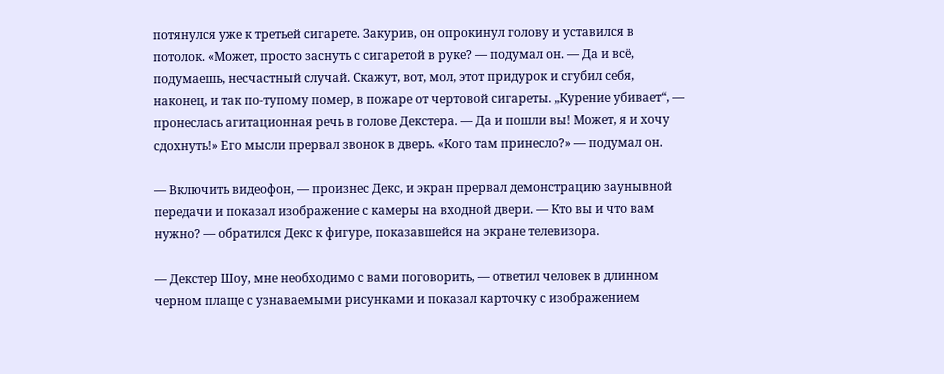потянулся уже к третьей сигарете. Закурив, он опрокинул голову и уставился в потолок. «Может, просто заснуть с сигаретой в руке? — подумал он. — Да и всё, подумаешь, несчастный случай. Скажут, вот, мол, этот придурок и сгубил себя, наконец, и так по-тупому помер, в пожаре от чертовой сигареты. „Курение убивает“, — пронеслась агитационная речь в голове Декстера. — Да и пошли вы! Может, я и хочу сдохнуть!» Его мысли прервал звонок в дверь. «Кого там принесло?» — подумал он.

— Включить видеофон, — произнес Декс, и экран прервал демонстрацию заунывной передачи и показал изображение с камеры на входной двери. — Кто вы и что вам нужно? — обратился Декс к фигуре, показавшейся на экране телевизора.

— Декстер Шоу, мне необходимо с вами поговорить, — ответил человек в длинном черном плаще с узнаваемыми рисунками и показал карточку с изображением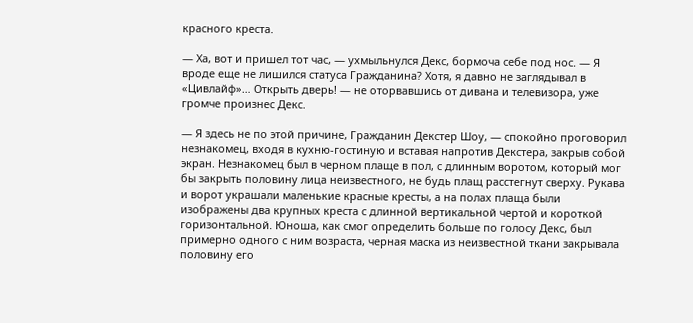красного креста.

— Ха, вот и пришел тот час, — ухмыльнулся Декс, бормоча себе под нос. — Я вроде еще не лишился статуса Гражданина? Хотя, я давно не заглядывал в «Цивлайф»… Открыть дверь! — не оторвавшись от дивана и телевизора, уже громче произнес Декс.

— Я здесь не по этой причине, Гражданин Декстер Шоу, — спокойно проговорил незнакомец, входя в кухню-гостиную и вставая напротив Декстера, закрыв собой экран. Незнакомец был в черном плаще в пол, с длинным воротом, который мог бы закрыть половину лица неизвестного, не будь плащ расстегнут сверху. Рукава и ворот украшали маленькие красные кресты, а на полах плаща были изображены два крупных креста с длинной вертикальной чертой и короткой горизонтальной. Юноша, как смог определить больше по голосу Декс, был примерно одного с ним возраста, черная маска из неизвестной ткани закрывала половину его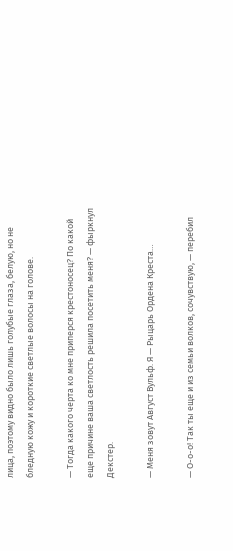лица, поэтому видно было лишь голубые глаза, белую, но не бледную кожу и короткие светлые волосы на голове.

— Тогда какого черта ко мне приперся крестоносец? По какой еще причине ваша светлость решила посетить меня? — фыркнул Декстер.

— Меня зовут Август Вульф. Я — Рыцарь Ордена Креста…

— О-о-о! Так ты еще и из семьи волков, сочувствую, — перебил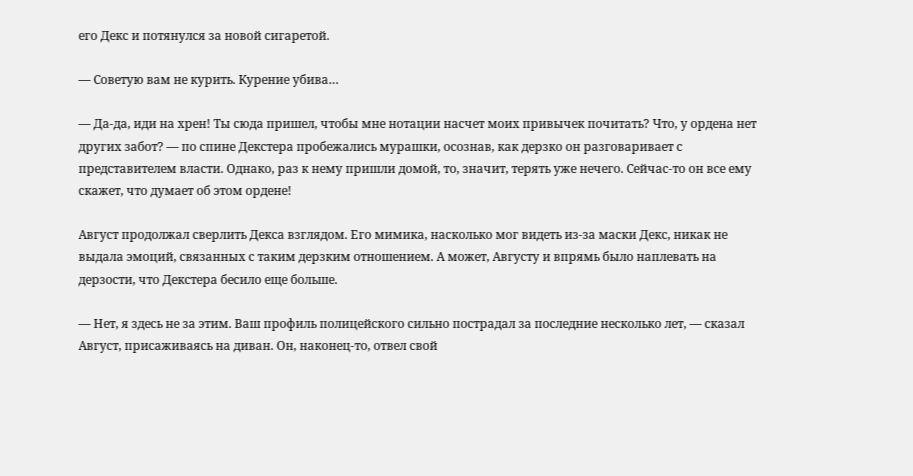его Декс и потянулся за новой сигаретой.

— Советую вам не курить. Курение убива…

— Да-да, иди на хрен! Ты сюда пришел, чтобы мне нотации насчет моих привычек почитать? Что, у ордена нет других забот? — по спине Декстера пробежались мурашки, осознав, как дерзко он разговаривает с представителем власти. Однако, раз к нему пришли домой, то, значит, терять уже нечего. Сейчас-то он все ему скажет, что думает об этом ордене!

Август продолжал сверлить Декса взглядом. Его мимика, насколько мог видеть из-за маски Декс, никак не выдала эмоций, связанных с таким дерзким отношением. А может, Августу и впрямь было наплевать на дерзости, что Декстера бесило еще больше.

— Нет, я здесь не за этим. Ваш профиль полицейского сильно пострадал за последние несколько лет, — сказал Август, присаживаясь на диван. Он, наконец-то, отвел свой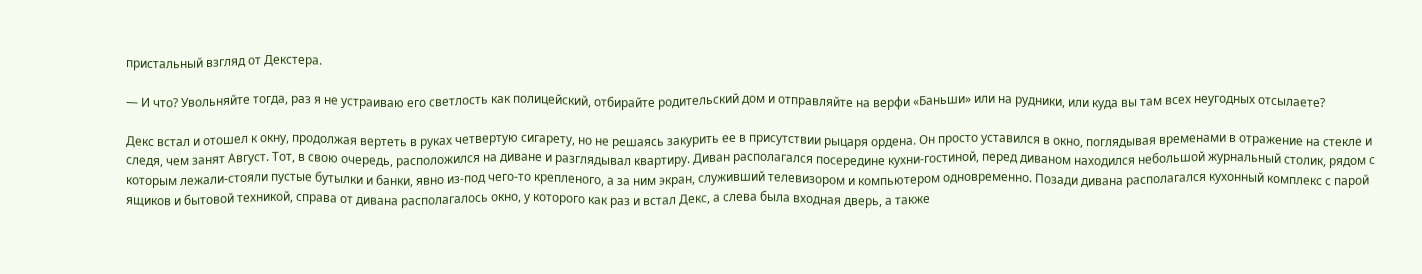пристальный взгляд от Декстера.

— И что? Увольняйте тогда, раз я не устраиваю его светлость как полицейский, отбирайте родительский дом и отправляйте на верфи «Баньши» или на рудники, или куда вы там всех неугодных отсылаете?

Декс встал и отошел к окну, продолжая вертеть в руках четвертую сигарету, но не решаясь закурить ее в присутствии рыцаря ордена. Он просто уставился в окно, поглядывая временами в отражение на стекле и следя, чем занят Август. Тот, в свою очередь, расположился на диване и разглядывал квартиру. Диван располагался посередине кухни-гостиной, перед диваном находился небольшой журнальный столик, рядом с которым лежали-стояли пустые бутылки и банки, явно из-под чего-то крепленого, а за ним экран, служивший телевизором и компьютером одновременно. Позади дивана располагался кухонный комплекс с парой ящиков и бытовой техникой, справа от дивана располагалось окно, у которого как раз и встал Декс, а слева была входная дверь, а также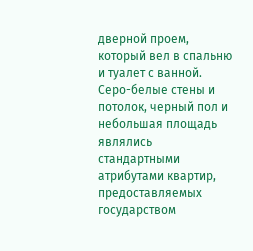дверной проем, который вел в спальню и туалет с ванной. Серо-белые стены и потолок, черный пол и небольшая площадь являлись стандартными атрибутами квартир, предоставляемых государством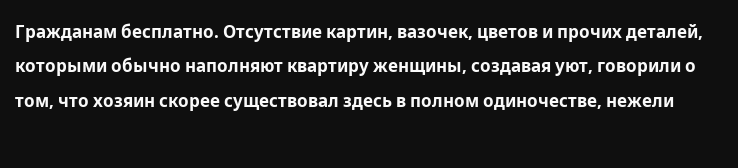Гражданам бесплатно. Отсутствие картин, вазочек, цветов и прочих деталей, которыми обычно наполняют квартиру женщины, создавая уют, говорили о том, что хозяин скорее существовал здесь в полном одиночестве, нежели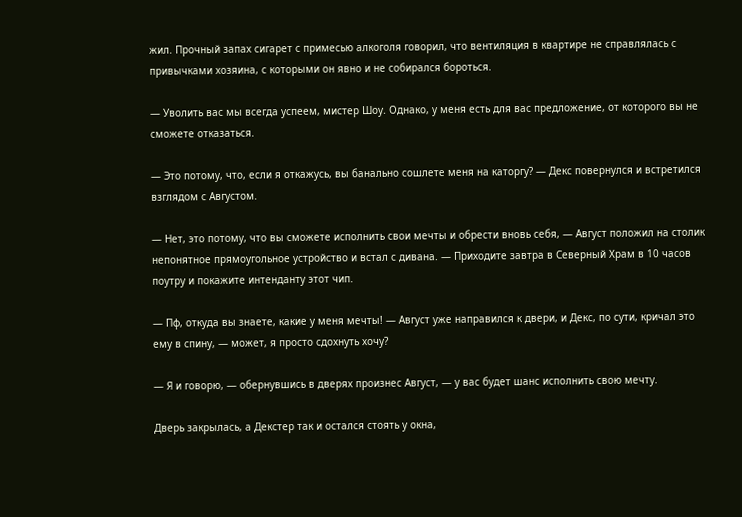жил. Прочный запах сигарет с примесью алкоголя говорил, что вентиляция в квартире не справлялась с привычками хозяина, с которыми он явно и не собирался бороться.

— Уволить вас мы всегда успеем, мистер Шоу. Однако, у меня есть для вас предложение, от которого вы не сможете отказаться.

— Это потому, что, если я откажусь, вы банально сошлете меня на каторгу? — Декс повернулся и встретился взглядом с Августом.

— Нет, это потому, что вы сможете исполнить свои мечты и обрести вновь себя, — Август положил на столик непонятное прямоугольное устройство и встал с дивана. — Приходите завтра в Северный Храм в 10 часов поутру и покажите интенданту этот чип.

— Пф, откуда вы знаете, какие у меня мечты! — Август уже направился к двери, и Декс, по сути, кричал это ему в спину, — может, я просто сдохнуть хочу?

— Я и говорю, — обернувшись в дверях произнес Август, — у вас будет шанс исполнить свою мечту.

Дверь закрылась, а Декстер так и остался стоять у окна,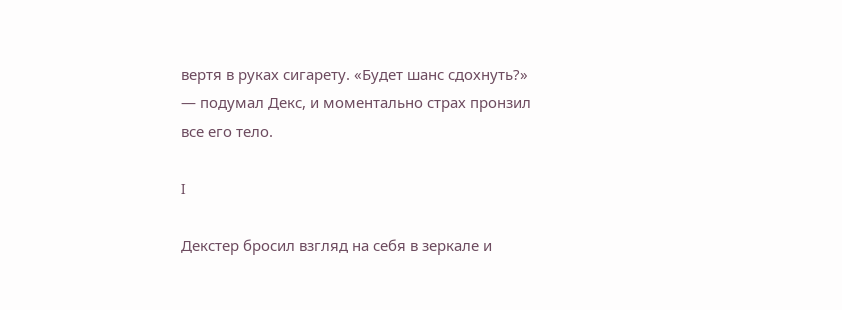вертя в руках сигарету. «Будет шанс сдохнуть?» — подумал Декс, и моментально страх пронзил все его тело.

I

Декстер бросил взгляд на себя в зеркале и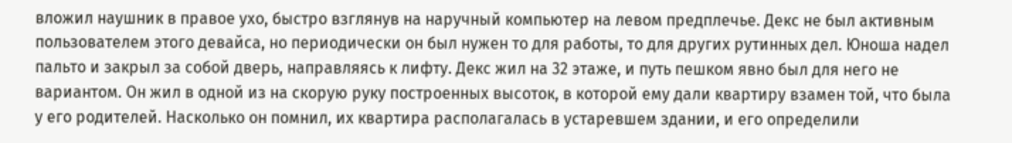вложил наушник в правое ухо, быстро взглянув на наручный компьютер на левом предплечье. Декс не был активным пользователем этого девайса, но периодически он был нужен то для работы, то для других рутинных дел. Юноша надел пальто и закрыл за собой дверь, направляясь к лифту. Декс жил на 32 этаже, и путь пешком явно был для него не вариантом. Он жил в одной из на скорую руку построенных высоток, в которой ему дали квартиру взамен той, что была у его родителей. Насколько он помнил, их квартира располагалась в устаревшем здании, и его определили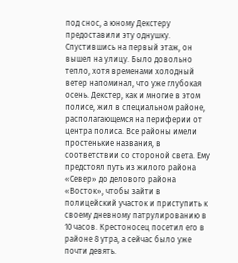под снос, а юному Декстеру предоставили эту однушку. Спустившись на первый этаж, он вышел на улицу. Было довольно тепло, хотя временами холодный ветер напоминал, что уже глубокая осень. Декстер, как и многие в этом полисе, жил в специальном районе, располагающемся на периферии от центра полиса. Все районы имели простенькие названия, в соответствии со стороной света. Ему предстоял путь из жилого района «Север» до делового района «Восток», чтобы зайти в полицейский участок и приступить к своему дневному патрулированию в 10 часов. Крестоносец посетил его в районе 8 утра, а сейчас было уже почти девять.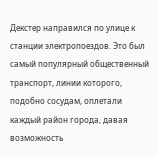Декстер направился по улице к станции электропоездов. Это был самый популярный общественный транспорт, линии которого, подобно сосудам, оплетали каждый район города, давая возможность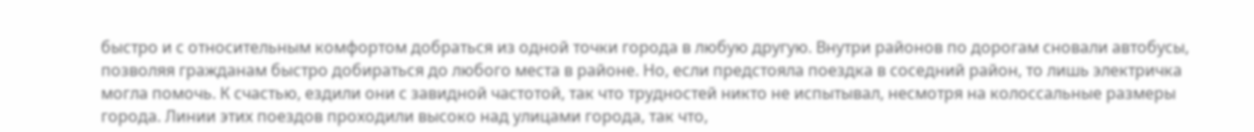быстро и с относительным комфортом добраться из одной точки города в любую другую. Внутри районов по дорогам сновали автобусы, позволяя гражданам быстро добираться до любого места в районе. Но, если предстояла поездка в соседний район, то лишь электричка могла помочь. К счастью, ездили они с завидной частотой, так что трудностей никто не испытывал, несмотря на колоссальные размеры города. Линии этих поездов проходили высоко над улицами города, так что,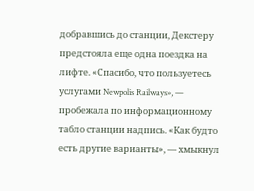добравшись до станции, Декстеру предстояла еще одна поездка на лифте. «Спасибо, что пользуетесь услугами Newpolis Railways», — пробежала по информационному табло станции надпись. «Как будто есть другие варианты», — хмыкнул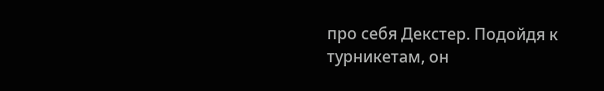про себя Декстер. Подойдя к турникетам, он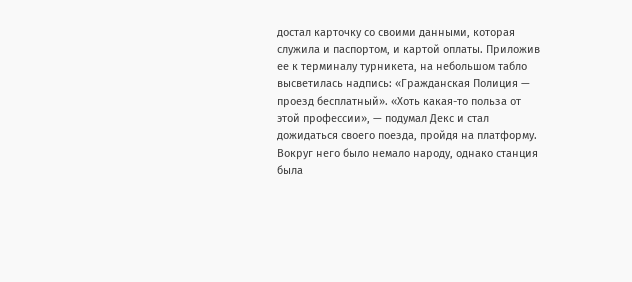достал карточку со своими данными, которая служила и паспортом, и картой оплаты. Приложив ее к терминалу турникета, на небольшом табло высветилась надпись: «Гражданская Полиция — проезд бесплатный». «Хоть какая-то польза от этой профессии», — подумал Декс и стал дожидаться своего поезда, пройдя на платформу. Вокруг него было немало народу, однако станция была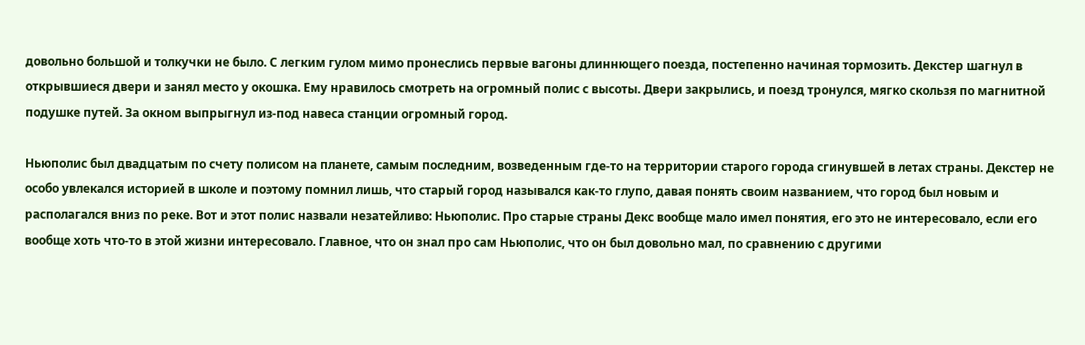довольно большой и толкучки не было. С легким гулом мимо пронеслись первые вагоны длиннющего поезда, постепенно начиная тормозить. Декстер шагнул в открывшиеся двери и занял место у окошка. Ему нравилось смотреть на огромный полис с высоты. Двери закрылись, и поезд тронулся, мягко скользя по магнитной подушке путей. За окном выпрыгнул из-под навеса станции огромный город.

Ньюполис был двадцатым по счету полисом на планете, самым последним, возведенным где-то на территории старого города сгинувшей в летах страны. Декстер не особо увлекался историей в школе и поэтому помнил лишь, что старый город назывался как-то глупо, давая понять своим названием, что город был новым и располагался вниз по реке. Вот и этот полис назвали незатейливо: Ньюполис. Про старые страны Декс вообще мало имел понятия, его это не интересовало, если его вообще хоть что-то в этой жизни интересовало. Главное, что он знал про сам Ньюполис, что он был довольно мал, по сравнению с другими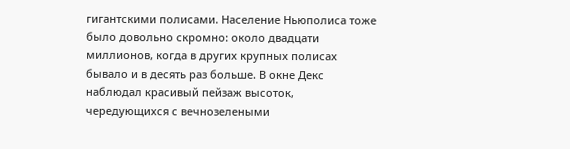гигантскими полисами. Население Ньюполиса тоже было довольно скромно: около двадцати миллионов, когда в других крупных полисах бывало и в десять раз больше. В окне Декс наблюдал красивый пейзаж высоток, чередующихся с вечнозелеными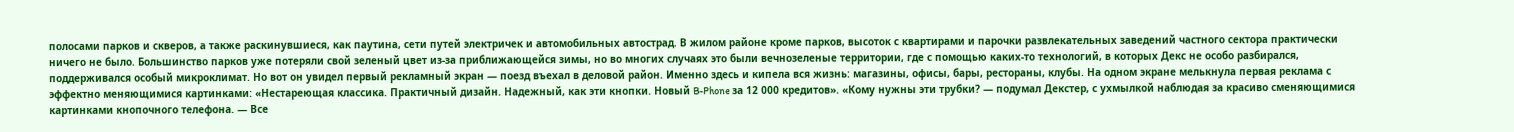полосами парков и скверов, а также раскинувшиеся, как паутина, сети путей электричек и автомобильных автострад. В жилом районе кроме парков, высоток с квартирами и парочки развлекательных заведений частного сектора практически ничего не было. Большинство парков уже потеряли свой зеленый цвет из-за приближающейся зимы, но во многих случаях это были вечнозеленые территории, где с помощью каких-то технологий, в которых Декс не особо разбирался, поддерживался особый микроклимат. Но вот он увидел первый рекламный экран — поезд въехал в деловой район. Именно здесь и кипела вся жизнь: магазины, офисы, бары, рестораны, клубы. На одном экране мелькнула первая реклама с эффектно меняющимися картинками: «Нестареющая классика. Практичный дизайн. Надежный, как эти кнопки. Новый B-Phone за 12 000 кредитов». «Кому нужны эти трубки? — подумал Декстер, с ухмылкой наблюдая за красиво сменяющимися картинками кнопочного телефона. — Все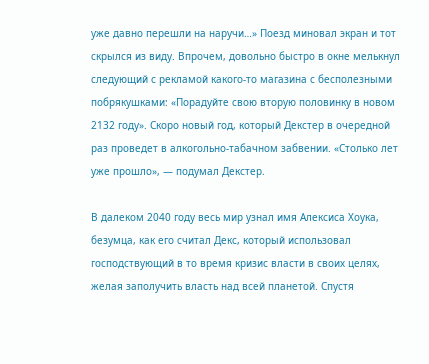уже давно перешли на наручи…» Поезд миновал экран и тот скрылся из виду. Впрочем, довольно быстро в окне мелькнул следующий с рекламой какого-то магазина с бесполезными побрякушками: «Порадуйте свою вторую половинку в новом 2132 году». Скоро новый год, который Декстер в очередной раз проведет в алкогольно-табачном забвении. «Столько лет уже прошло», — подумал Декстер.

В далеком 2040 году весь мир узнал имя Алексиса Хоука, безумца, как его считал Декс, который использовал господствующий в то время кризис власти в своих целях, желая заполучить власть над всей планетой. Спустя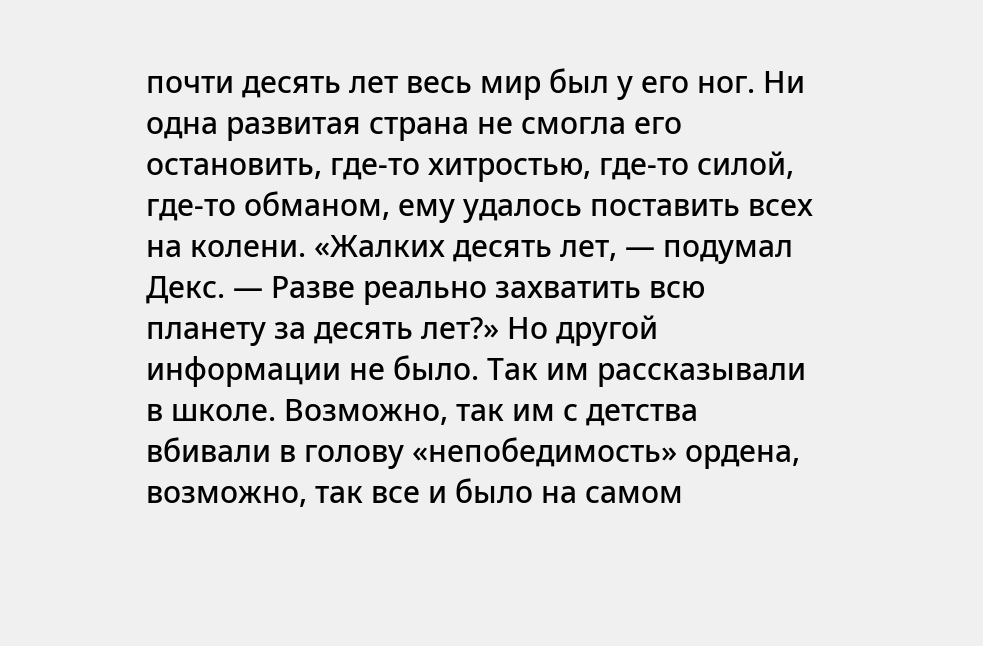почти десять лет весь мир был у его ног. Ни одна развитая страна не смогла его остановить, где-то хитростью, где-то силой, где-то обманом, ему удалось поставить всех на колени. «Жалких десять лет, — подумал Декс. — Разве реально захватить всю планету за десять лет?» Но другой информации не было. Так им рассказывали в школе. Возможно, так им с детства вбивали в голову «непобедимость» ордена, возможно, так все и было на самом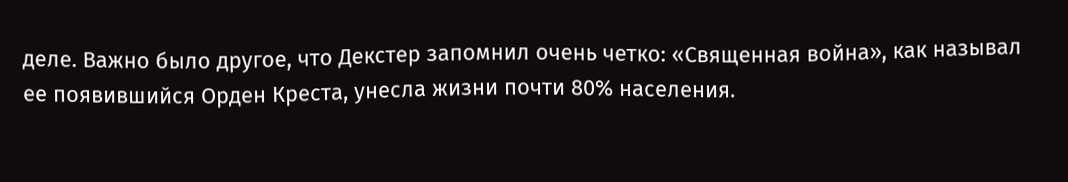деле. Важно было другое, что Декстер запомнил очень четко: «Священная война», как называл ее появившийся Орден Креста, унесла жизни почти 80% населения.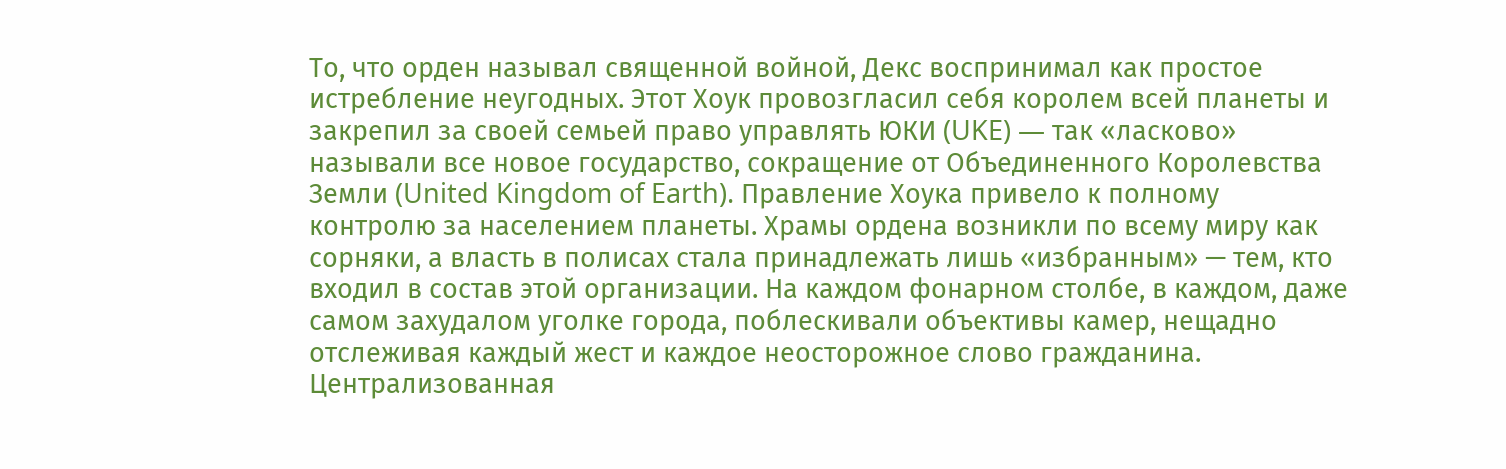То, что орден называл священной войной, Декс воспринимал как простое истребление неугодных. Этот Хоук провозгласил себя королем всей планеты и закрепил за своей семьей право управлять ЮКИ (UKE) — так «ласково» называли все новое государство, сокращение от Объединенного Королевства Земли (United Kingdom of Earth). Правление Хоука привело к полному контролю за населением планеты. Храмы ордена возникли по всему миру как сорняки, а власть в полисах стала принадлежать лишь «избранным» — тем, кто входил в состав этой организации. На каждом фонарном столбе, в каждом, даже самом захудалом уголке города, поблескивали объективы камер, нещадно отслеживая каждый жест и каждое неосторожное слово гражданина. Централизованная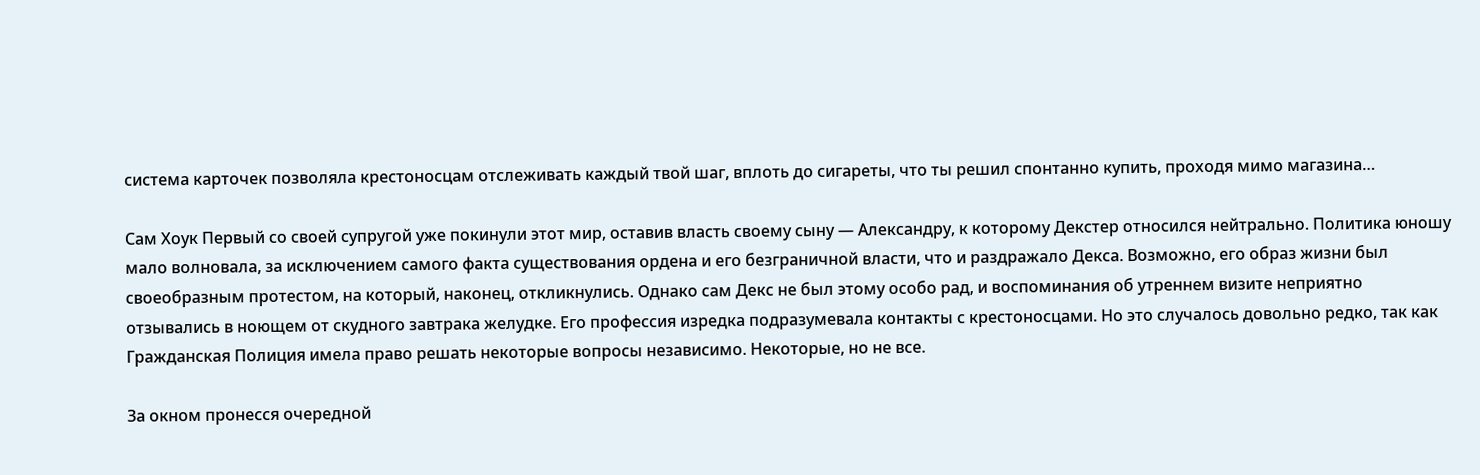система карточек позволяла крестоносцам отслеживать каждый твой шаг, вплоть до сигареты, что ты решил спонтанно купить, проходя мимо магазина…

Сам Хоук Первый со своей супругой уже покинули этот мир, оставив власть своему сыну — Александру, к которому Декстер относился нейтрально. Политика юношу мало волновала, за исключением самого факта существования ордена и его безграничной власти, что и раздражало Декса. Возможно, его образ жизни был своеобразным протестом, на который, наконец, откликнулись. Однако сам Декс не был этому особо рад, и воспоминания об утреннем визите неприятно отзывались в ноющем от скудного завтрака желудке. Его профессия изредка подразумевала контакты с крестоносцами. Но это случалось довольно редко, так как Гражданская Полиция имела право решать некоторые вопросы независимо. Некоторые, но не все.

За окном пронесся очередной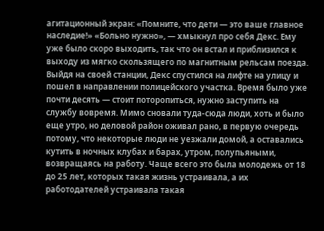агитационный экран: «Помните, что дети — это ваше главное наследие!» «Больно нужно», — хмыкнул про себя Декс. Ему уже было скоро выходить, так что он встал и приблизился к выходу из мягко скользящего по магнитным рельсам поезда. Выйдя на своей станции, Декс спустился на лифте на улицу и пошел в направлении полицейского участка. Время было уже почти десять — стоит поторопиться, нужно заступить на службу вовремя. Мимо сновали туда-сюда люди, хоть и было еще утро, но деловой район оживал рано, в первую очередь потому, что некоторые люди не уезжали домой, а оставались кутить в ночных клубах и барах, утром, полупьяными, возвращаясь на работу. Чаще всего это была молодежь от 18 до 25 лет, которых такая жизнь устраивала, а их работодателей устраивала такая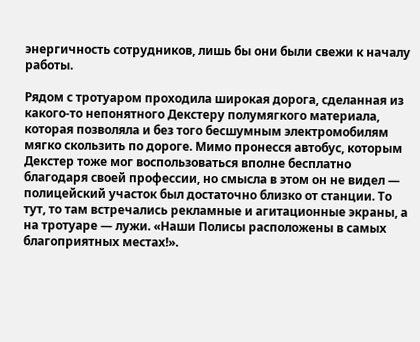энергичность сотрудников, лишь бы они были свежи к началу работы.

Рядом с тротуаром проходила широкая дорога, сделанная из какого-то непонятного Декстеру полумягкого материала, которая позволяла и без того бесшумным электромобилям мягко скользить по дороге. Мимо пронесся автобус, которым Декстер тоже мог воспользоваться вполне бесплатно благодаря своей профессии, но смысла в этом он не видел — полицейский участок был достаточно близко от станции. То тут, то там встречались рекламные и агитационные экраны, а на тротуаре — лужи. «Наши Полисы расположены в самых благоприятных местах!».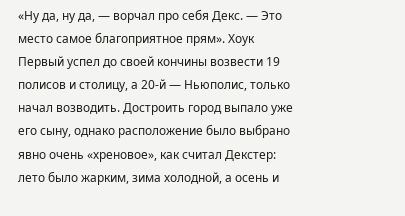«Ну да, ну да, — ворчал про себя Декс. — Это место самое благоприятное прям». Хоук Первый успел до своей кончины возвести 19 полисов и столицу, а 20-й — Ньюполис, только начал возводить. Достроить город выпало уже его сыну, однако расположение было выбрано явно очень «хреновое», как считал Декстер: лето было жарким, зима холодной, а осень и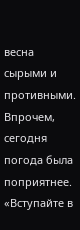весна сырыми и противными. Впрочем, сегодня погода была поприятнее. «Вступайте в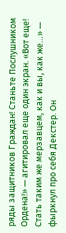ряды защитников Граждан! Станьте Послушником Ордена!» — агитировал еще один экран. «Вот еще! Стать таким же мерзавцем, как и вы, как же…» — фыркнул про себя Декстер. Он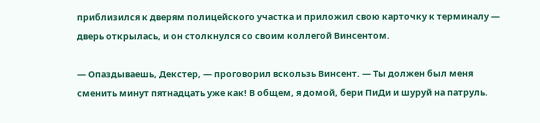приблизился к дверям полицейского участка и приложил свою карточку к терминалу — дверь открылась, и он столкнулся со своим коллегой Винсентом.

— Опаздываешь, Декстер, — проговорил вскользь Винсент. — Ты должен был меня сменить минут пятнадцать уже как! В общем, я домой, бери ПиДи и шуруй на патруль.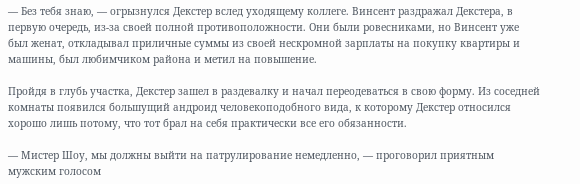— Без тебя знаю, — огрызнулся Декстер вслед уходящему коллеге. Винсент раздражал Декстера, в первую очередь, из-за своей полной противоположности. Они были ровесниками, но Винсент уже был женат, откладывал приличные суммы из своей нескромной зарплаты на покупку квартиры и машины, был любимчиком района и метил на повышение.

Пройдя в глубь участка, Декстер зашел в раздевалку и начал переодеваться в свою форму. Из соседней комнаты появился большущий андроид человекоподобного вида, к которому Декстер относился хорошо лишь потому, что тот брал на себя практически все его обязанности.

— Мистер Шоу, мы должны выйти на патрулирование немедленно, — проговорил приятным мужским голосом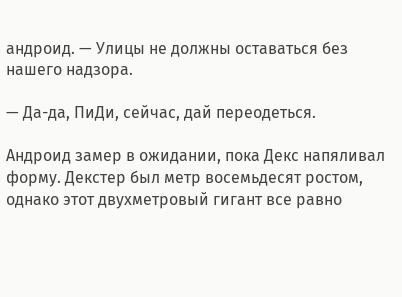андроид. — Улицы не должны оставаться без нашего надзора.

— Да-да, ПиДи, сейчас, дай переодеться.

Андроид замер в ожидании, пока Декс напяливал форму. Декстер был метр восемьдесят ростом, однако этот двухметровый гигант все равно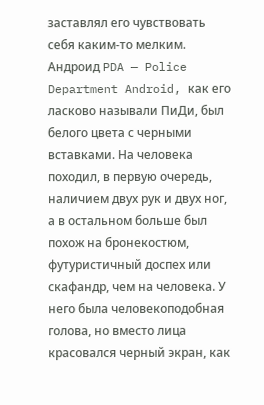заставлял его чувствовать себя каким-то мелким. Андроид PDA — Police Department Android, как его ласково называли ПиДи, был белого цвета с черными вставками. На человека походил, в первую очередь, наличием двух рук и двух ног, а в остальном больше был похож на бронекостюм, футуристичный доспех или скафандр, чем на человека. У него была человекоподобная голова, но вместо лица красовался черный экран, как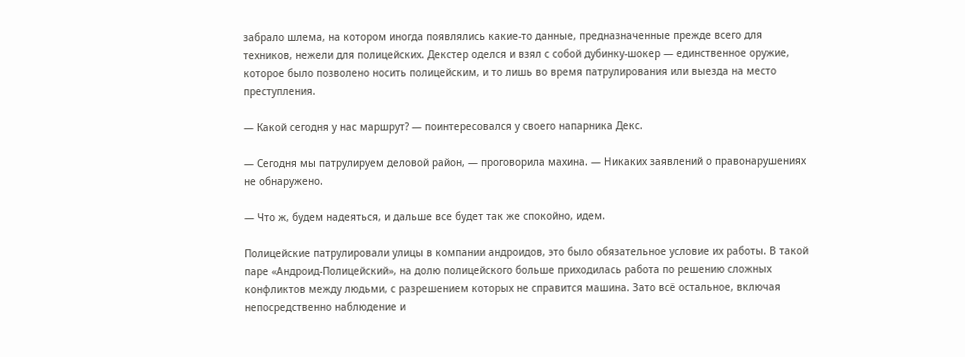забрало шлема, на котором иногда появлялись какие-то данные, предназначенные прежде всего для техников, нежели для полицейских. Декстер оделся и взял с собой дубинку-шокер — единственное оружие, которое было позволено носить полицейским, и то лишь во время патрулирования или выезда на место преступления.

— Какой сегодня у нас маршрут? — поинтересовался у своего напарника Декс.

— Сегодня мы патрулируем деловой район, — проговорила махина. — Никаких заявлений о правонарушениях не обнаружено.

— Что ж, будем надеяться, и дальше все будет так же спокойно, идем.

Полицейские патрулировали улицы в компании андроидов, это было обязательное условие их работы. В такой паре «Андроид-Полицейский», на долю полицейского больше приходилась работа по решению сложных конфликтов между людьми, с разрешением которых не справится машина. Зато всё остальное, включая непосредственно наблюдение и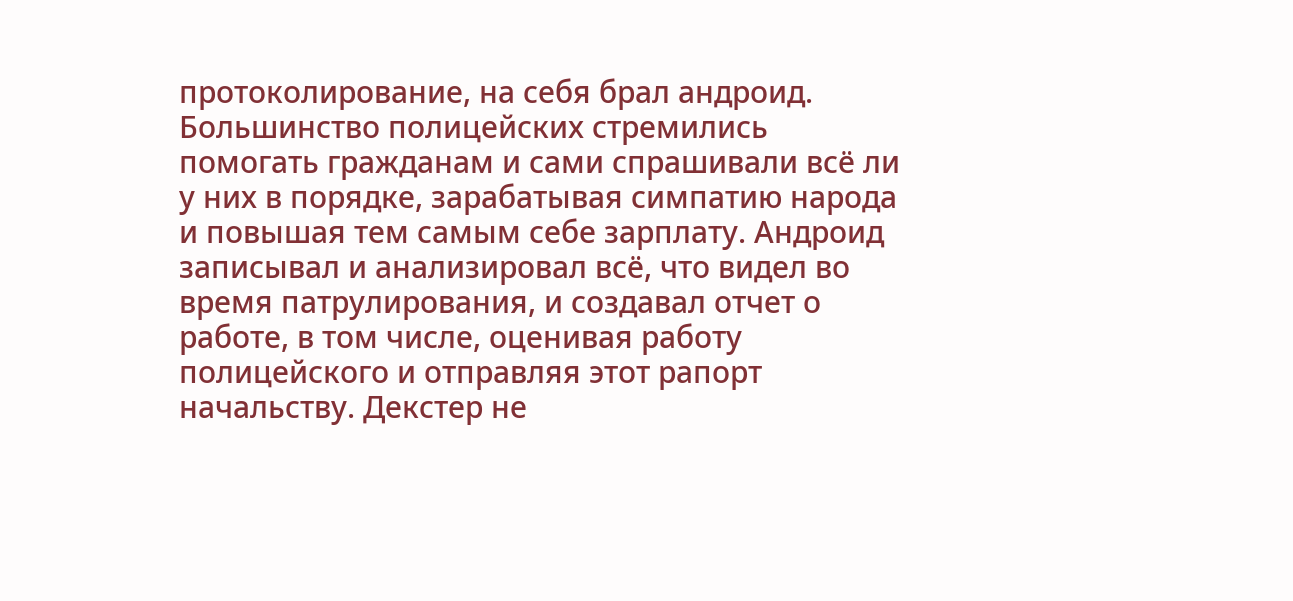протоколирование, на себя брал андроид. Большинство полицейских стремились помогать гражданам и сами спрашивали всё ли у них в порядке, зарабатывая симпатию народа и повышая тем самым себе зарплату. Андроид записывал и анализировал всё, что видел во время патрулирования, и создавал отчет о работе, в том числе, оценивая работу полицейского и отправляя этот рапорт начальству. Декстер не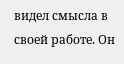видел смысла в своей работе. Он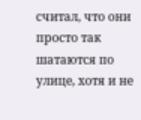считал, что они просто так шатаются по улице, хотя и не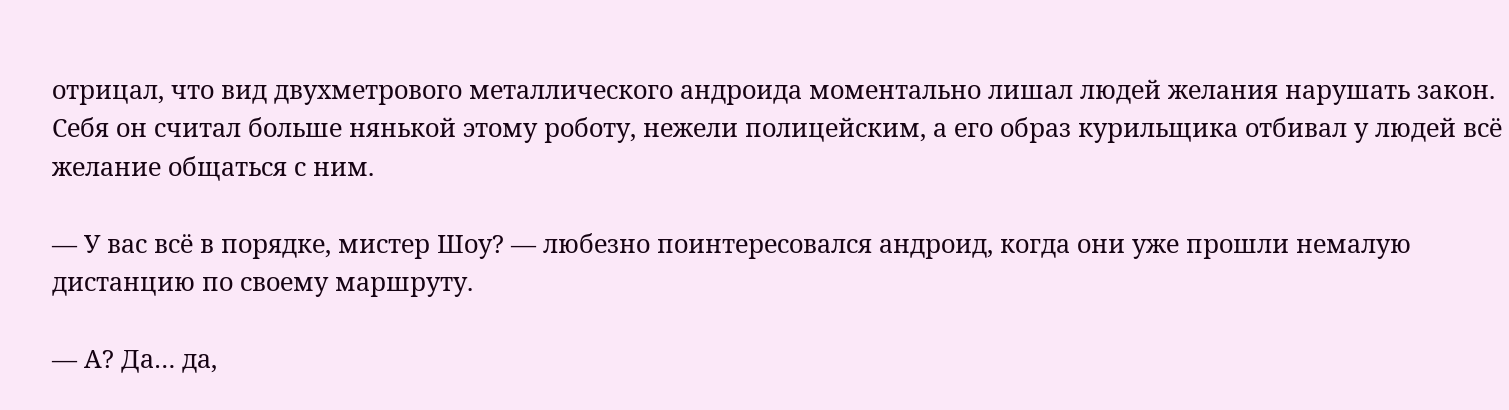отрицал, что вид двухметрового металлического андроида моментально лишал людей желания нарушать закон. Себя он считал больше нянькой этому роботу, нежели полицейским, а его образ курильщика отбивал у людей всё желание общаться с ним.

— У вас всё в порядке, мистер Шоу? — любезно поинтересовался андроид, когда они уже прошли немалую дистанцию по своему маршруту.

— А? Да… да,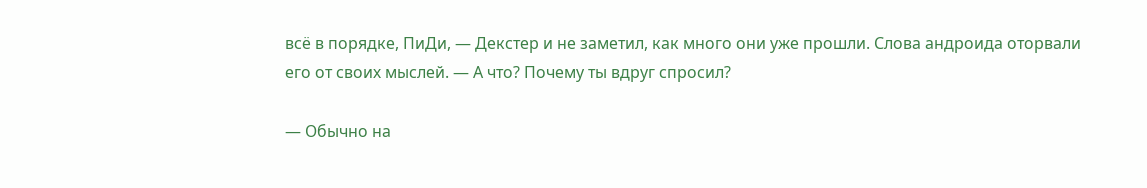всё в порядке, ПиДи, — Декстер и не заметил, как много они уже прошли. Слова андроида оторвали его от своих мыслей. — А что? Почему ты вдруг спросил?

— Обычно на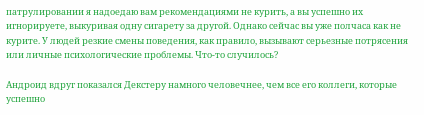патрулировании я надоедаю вам рекомендациями не курить, а вы успешно их игнорируете, выкуривая одну сигарету за другой. Однако сейчас вы уже полчаса как не курите. У людей резкие смены поведения, как правило, вызывают серьезные потрясения или личные психологические проблемы. Что-то случилось?

Андроид вдруг показался Декстеру намного человечнее, чем все его коллеги, которые успешно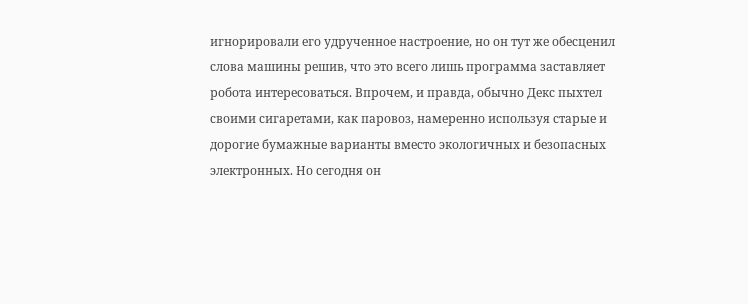игнорировали его удрученное настроение, но он тут же обесценил слова машины решив, что это всего лишь программа заставляет робота интересоваться. Впрочем, и правда, обычно Декс пыхтел своими сигаретами, как паровоз, намеренно используя старые и дорогие бумажные варианты вместо экологичных и безопасных электронных. Но сегодня он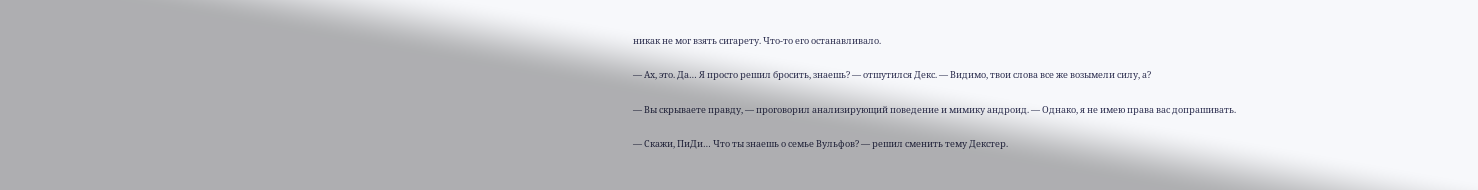никак не мог взять сигарету. Что-то его останавливало.

— Ах, это. Да… Я просто решил бросить, знаешь? — отшутился Декс. — Видимо, твои слова все же возымели силу, а?

— Вы скрываете правду, — проговорил анализирующий поведение и мимику андроид. — Однако, я не имею права вас допрашивать.

— Скажи, ПиДи… Что ты знаешь о семье Вульфов? — решил сменить тему Декстер.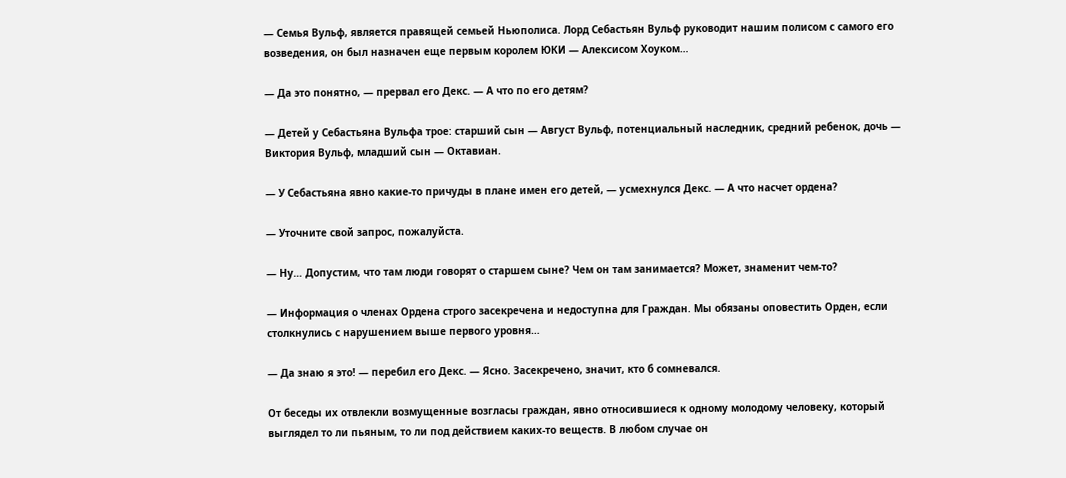— Семья Вульф, является правящей семьей Ньюполиса. Лорд Себастьян Вульф руководит нашим полисом с самого его возведения, он был назначен еще первым королем ЮКИ — Алексисом Хоуком…

— Да это понятно, — прервал его Декс. — А что по его детям?

— Детей у Себастьяна Вульфа трое: старший сын — Август Вульф, потенциальный наследник, средний ребенок, дочь — Виктория Вульф, младший сын — Октавиан.

— У Себастьяна явно какие-то причуды в плане имен его детей, — усмехнулся Декс. — А что насчет ордена?

— Уточните свой запрос, пожалуйста.

— Ну… Допустим, что там люди говорят о старшем сыне? Чем он там занимается? Может, знаменит чем-то?

— Информация о членах Ордена строго засекречена и недоступна для Граждан. Мы обязаны оповестить Орден, если столкнулись с нарушением выше первого уровня…

— Да знаю я это! — перебил его Декс. — Ясно. Засекречено, значит, кто б сомневался.

От беседы их отвлекли возмущенные возгласы граждан, явно относившиеся к одному молодому человеку, который выглядел то ли пьяным, то ли под действием каких-то веществ. В любом случае он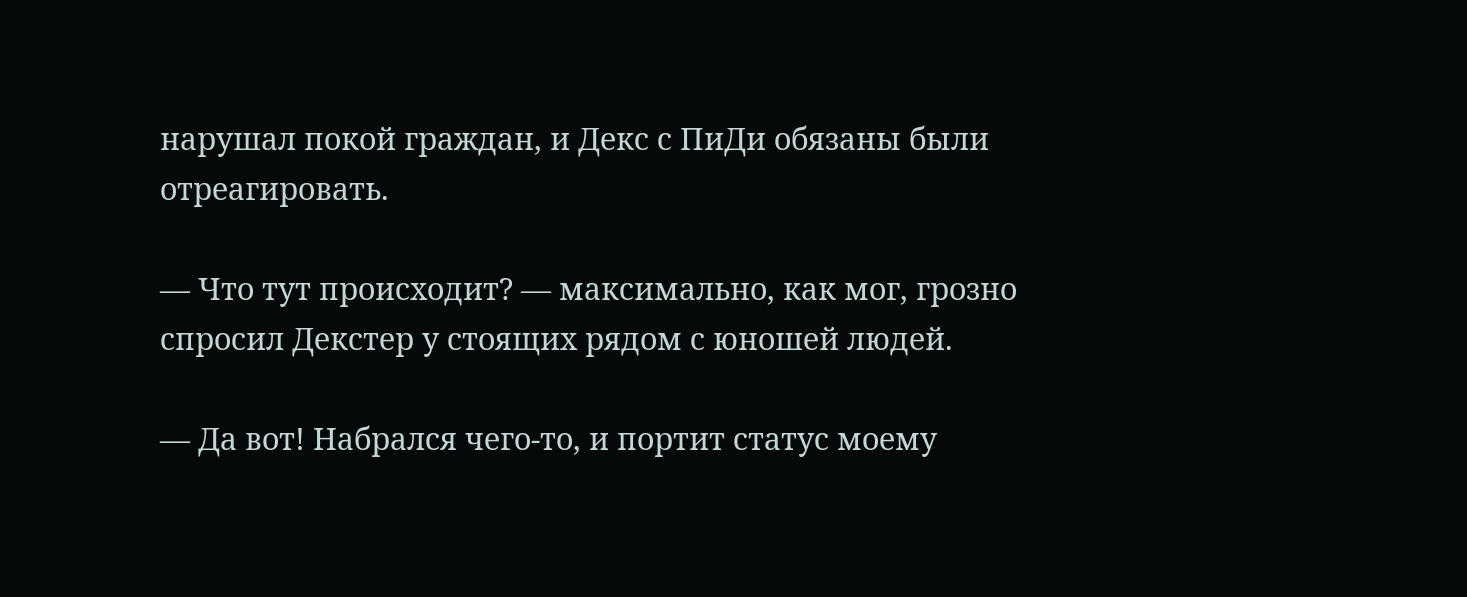нарушал покой граждан, и Декс с ПиДи обязаны были отреагировать.

— Что тут происходит? — максимально, как мог, грозно спросил Декстер у стоящих рядом с юношей людей.

— Да вот! Набрался чего-то, и портит статус моему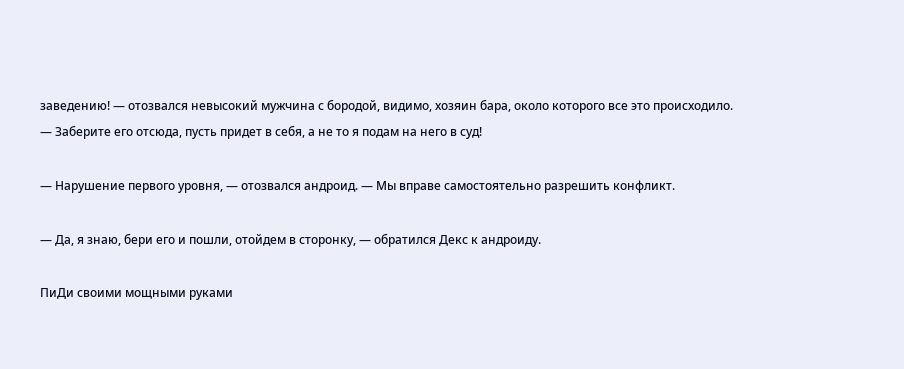заведению! — отозвался невысокий мужчина с бородой, видимо, хозяин бара, около которого все это происходило. — Заберите его отсюда, пусть придет в себя, а не то я подам на него в суд!

— Нарушение первого уровня, — отозвался андроид. — Мы вправе самостоятельно разрешить конфликт.

— Да, я знаю, бери его и пошли, отойдем в сторонку, — обратился Декс к андроиду.

ПиДи своими мощными руками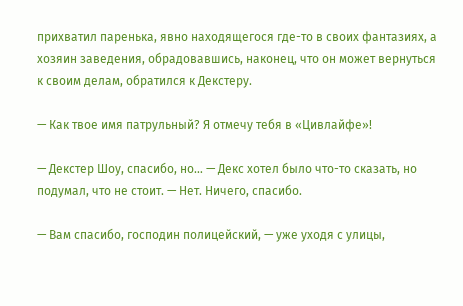прихватил паренька, явно находящегося где-то в своих фантазиях, а хозяин заведения, обрадовавшись, наконец, что он может вернуться к своим делам, обратился к Декстеру.

— Как твое имя патрульный? Я отмечу тебя в «Цивлайфе»!

— Декстер Шоу, спасибо, но… — Декс хотел было что-то сказать, но подумал, что не стоит. — Нет. Ничего, спасибо.

— Вам спасибо, господин полицейский, — уже уходя с улицы,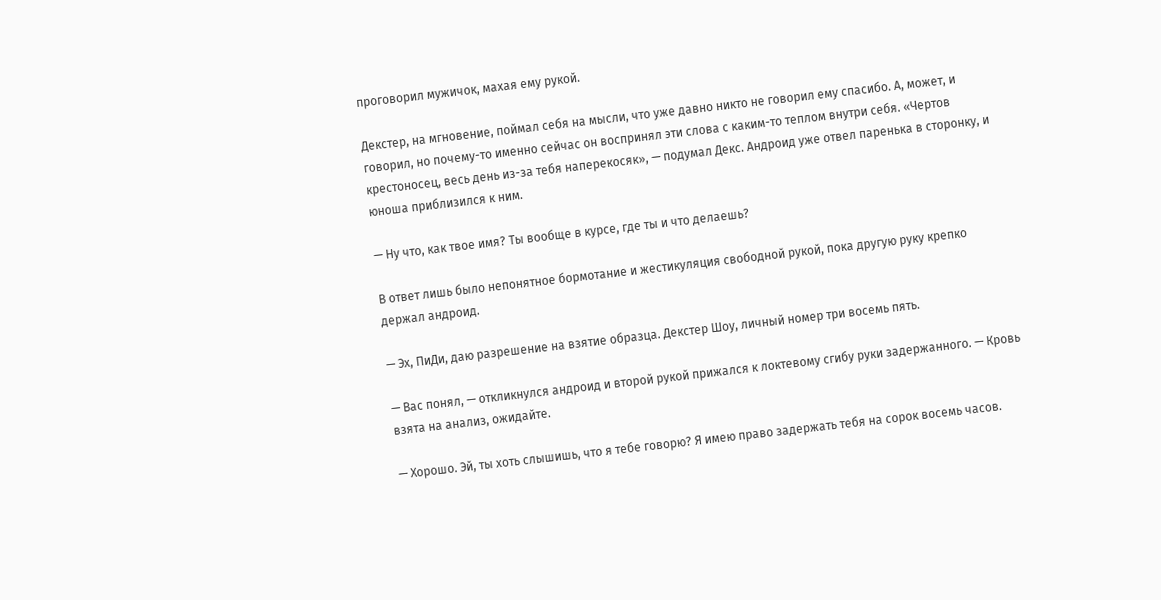проговорил мужичок, махая ему рукой.

Декстер, на мгновение, поймал себя на мысли, что уже давно никто не говорил ему спасибо. А, может, и говорил, но почему-то именно сейчас он воспринял эти слова с каким-то теплом внутри себя. «Чертов крестоносец, весь день из-за тебя наперекосяк», — подумал Декс. Андроид уже отвел паренька в сторонку, и юноша приблизился к ним.

— Ну что, как твое имя? Ты вообще в курсе, где ты и что делаешь?

В ответ лишь было непонятное бормотание и жестикуляция свободной рукой, пока другую руку крепко держал андроид.

— Эх, ПиДи, даю разрешение на взятие образца. Декстер Шоу, личный номер три восемь пять.

— Вас понял, — откликнулся андроид и второй рукой прижался к локтевому сгибу руки задержанного. — Кровь взята на анализ, ожидайте.

— Хорошо. Эй, ты хоть слышишь, что я тебе говорю? Я имею право задержать тебя на сорок восемь часов.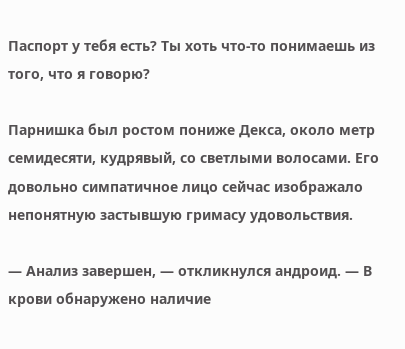Паспорт у тебя есть? Ты хоть что-то понимаешь из того, что я говорю?

Парнишка был ростом пониже Декса, около метр семидесяти, кудрявый, со светлыми волосами. Его довольно симпатичное лицо сейчас изображало непонятную застывшую гримасу удовольствия.

— Анализ завершен, — откликнулся андроид. — В крови обнаружено наличие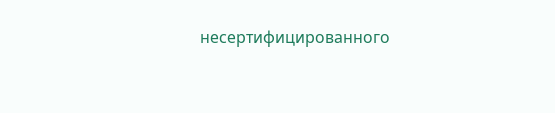несертифицированного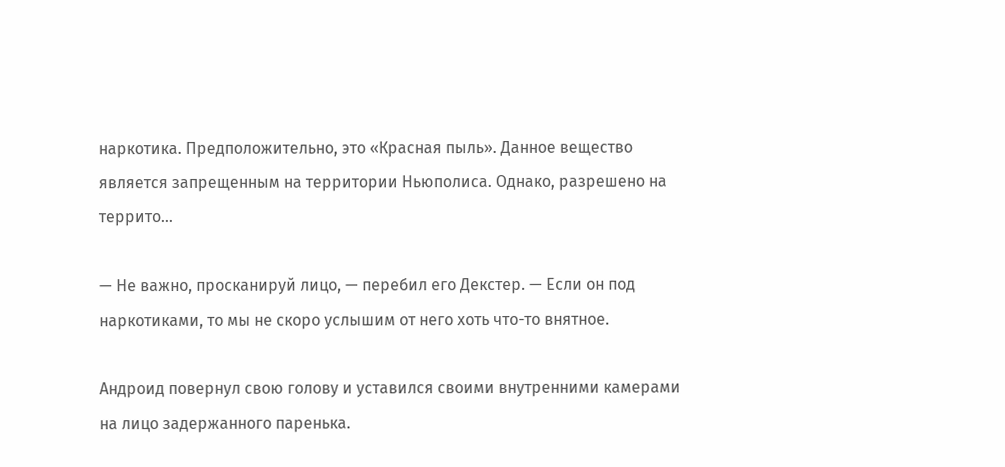наркотика. Предположительно, это «Красная пыль». Данное вещество является запрещенным на территории Ньюполиса. Однако, разрешено на террито…

— Не важно, просканируй лицо, — перебил его Декстер. — Если он под наркотиками, то мы не скоро услышим от него хоть что-то внятное.

Андроид повернул свою голову и уставился своими внутренними камерами на лицо задержанного паренька.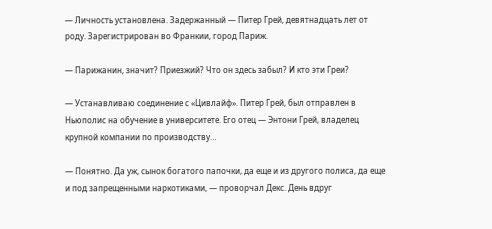— Личность установлена. Задержанный — Питер Грей, девятнадцать лет от роду. Зарегистрирован во Франкии, город Париж.

— Парижанин, значит? Приезжий? Что он здесь забыл? И кто эти Греи?

— Устанавливаю соединение с «Цивлайф». Питер Грей, был отправлен в Ньюполис на обучение в университете. Его отец — Энтони Грей, владелец крупной компании по производству…

— Понятно. Да уж, сынок богатого папочки, да еще и из другого полиса, да еще и под запрещенными наркотиками, — проворчал Декс. День вдруг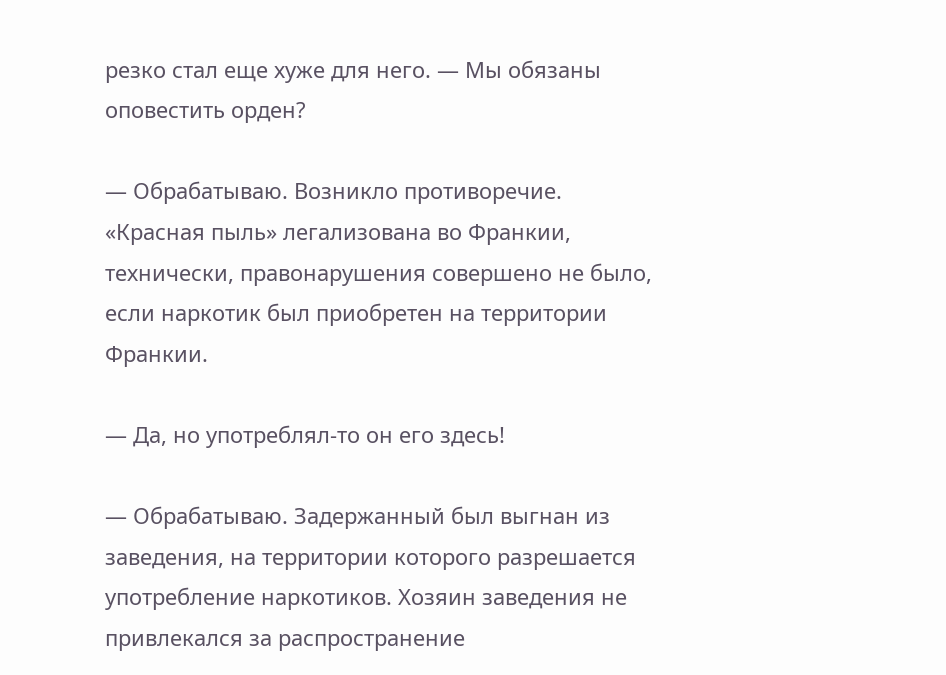резко стал еще хуже для него. — Мы обязаны оповестить орден?

— Обрабатываю. Возникло противоречие. «Красная пыль» легализована во Франкии, технически, правонарушения совершено не было, если наркотик был приобретен на территории Франкии.

— Да, но употреблял-то он его здесь!

— Обрабатываю. Задержанный был выгнан из заведения, на территории которого разрешается употребление наркотиков. Хозяин заведения не привлекался за распространение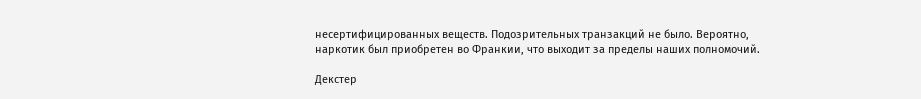несертифицированных веществ. Подозрительных транзакций не было. Вероятно, наркотик был приобретен во Франкии, что выходит за пределы наших полномочий.

Декстер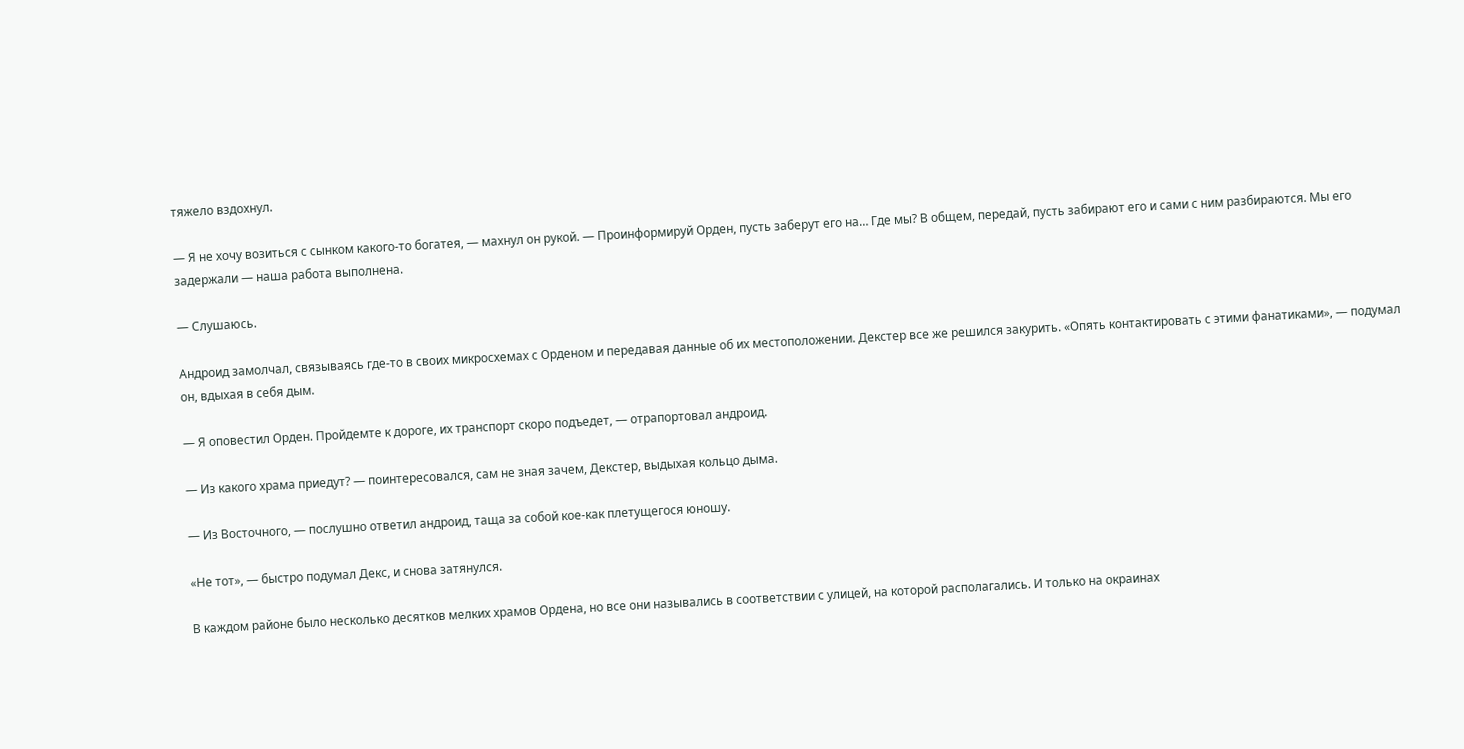тяжело вздохнул.

— Я не хочу возиться с сынком какого-то богатея, — махнул он рукой. — Проинформируй Орден, пусть заберут его на… Где мы? В общем, передай, пусть забирают его и сами с ним разбираются. Мы его задержали — наша работа выполнена.

— Слушаюсь.

Андроид замолчал, связываясь где-то в своих микросхемах с Орденом и передавая данные об их местоположении. Декстер все же решился закурить. «Опять контактировать с этими фанатиками», — подумал он, вдыхая в себя дым.

— Я оповестил Орден. Пройдемте к дороге, их транспорт скоро подъедет, — отрапортовал андроид.

— Из какого храма приедут? — поинтересовался, сам не зная зачем, Декстер, выдыхая кольцо дыма.

— Из Восточного, — послушно ответил андроид, таща за собой кое-как плетущегося юношу.

«Не тот», — быстро подумал Декс, и снова затянулся.

В каждом районе было несколько десятков мелких храмов Ордена, но все они назывались в соответствии с улицей, на которой располагались. И только на окраинах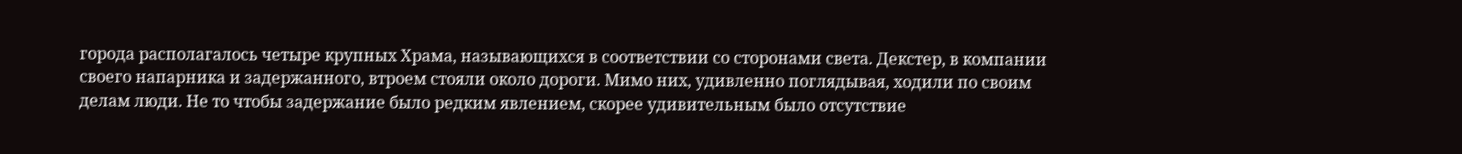города располагалось четыре крупных Храма, называющихся в соответствии со сторонами света. Декстер, в компании своего напарника и задержанного, втроем стояли около дороги. Мимо них, удивленно поглядывая, ходили по своим делам люди. Не то чтобы задержание было редким явлением, скорее удивительным было отсутствие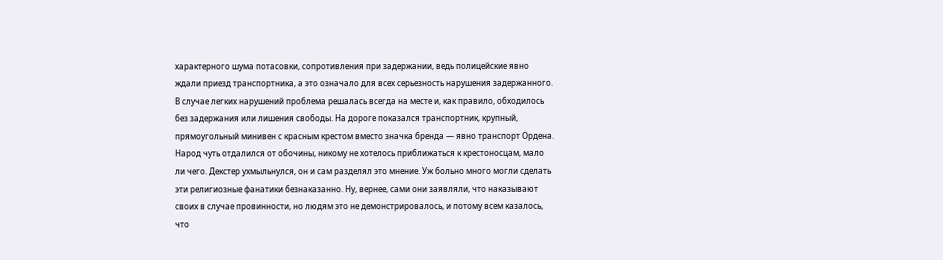характерного шума потасовки, сопротивления при задержании, ведь полицейские явно ждали приезд транспортника, а это означало для всех серьезность нарушения задержанного. В случае легких нарушений проблема решалась всегда на месте и, как правило, обходилось без задержания или лишения свободы. На дороге показался транспортник, крупный, прямоугольный минивен с красным крестом вместо значка бренда — явно транспорт Ордена. Народ чуть отдалился от обочины, никому не хотелось приближаться к крестоносцам, мало ли чего. Декстер ухмыльнулся, он и сам разделял это мнение. Уж больно много могли сделать эти религиозные фанатики безнаказанно. Ну, вернее, сами они заявляли, что наказывают своих в случае провинности, но людям это не демонстрировалось, и потому всем казалось, что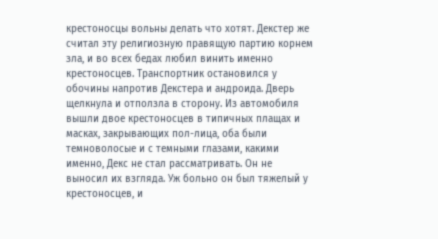крестоносцы вольны делать что хотят. Декстер же считал эту религиозную правящую партию корнем зла, и во всех бедах любил винить именно крестоносцев. Транспортник остановился у обочины напротив Декстера и андроида. Дверь щелкнула и отползла в сторону. Из автомобиля вышли двое крестоносцев в типичных плащах и масках, закрывающих пол-лица, оба были темноволосые и с темными глазами, какими именно, Декс не стал рассматривать. Он не выносил их взгляда. Уж больно он был тяжелый у крестоносцев, и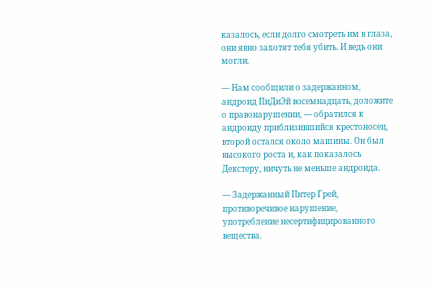казалось, если долго смотреть им в глаза, они явно захотят тебя убить. И ведь они могли.

— Нам сообщили о задержанном, андроид ПиДиЭй восемнадцать, доложите о правонарушении, — обратился к андроиду приблизившийся крестоносец, второй остался около машины. Он был высокого роста и, как показалось Декстеру, ничуть не меньше андроида.

— Задержанный Питер Грей, противоречивое нарушение, употребление несертифицированного вещества.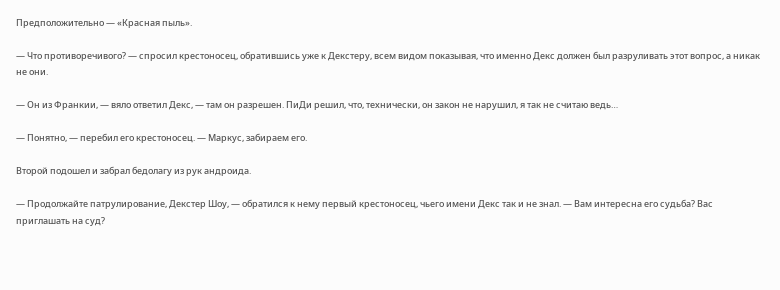Предположительно — «Красная пыль».

— Что противоречивого? — спросил крестоносец, обратившись уже к Декстеру, всем видом показывая, что именно Декс должен был разруливать этот вопрос, а никак не они.

— Он из Франкии, — вяло ответил Декс, — там он разрешен. ПиДи решил, что, технически, он закон не нарушил, я так не считаю ведь…

— Понятно, — перебил его крестоносец. — Маркус, забираем его.

Второй подошел и забрал бедолагу из рук андроида.

— Продолжайте патрулирование, Декстер Шоу, — обратился к нему первый крестоносец, чьего имени Декс так и не знал. — Вам интересна его судьба? Вас приглашать на суд?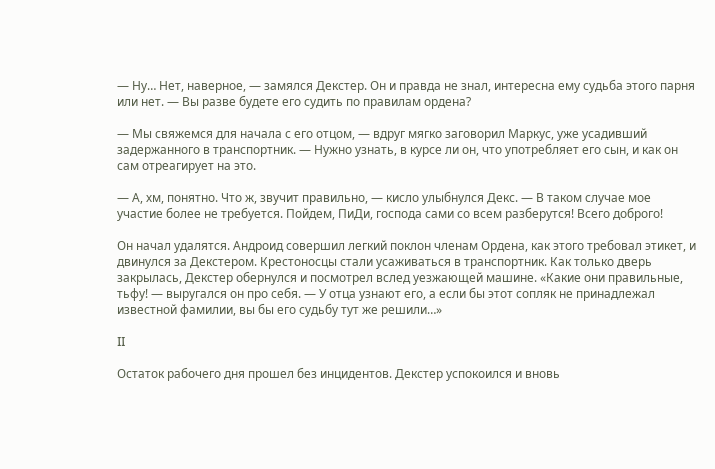— Ну… Нет, наверное, — замялся Декстер. Он и правда не знал, интересна ему судьба этого парня или нет. — Вы разве будете его судить по правилам ордена?

— Мы свяжемся для начала с его отцом, — вдруг мягко заговорил Маркус, уже усадивший задержанного в транспортник. — Нужно узнать, в курсе ли он, что употребляет его сын, и как он сам отреагирует на это.

— А, хм, понятно. Что ж, звучит правильно, — кисло улыбнулся Декс. — В таком случае мое участие более не требуется. Пойдем, ПиДи, господа сами со всем разберутся! Всего доброго!

Он начал удалятся. Андроид совершил легкий поклон членам Ордена, как этого требовал этикет, и двинулся за Декстером. Крестоносцы стали усаживаться в транспортник. Как только дверь закрылась, Декстер обернулся и посмотрел вслед уезжающей машине. «Какие они правильные, тьфу! — выругался он про себя. — У отца узнают его, а если бы этот сопляк не принадлежал известной фамилии, вы бы его судьбу тут же решили…»

II

Остаток рабочего дня прошел без инцидентов. Декстер успокоился и вновь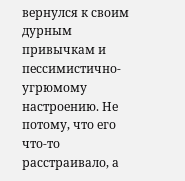вернулся к своим дурным привычкам и пессимистично-угрюмому настроению. Не потому, что его что-то расстраивало, а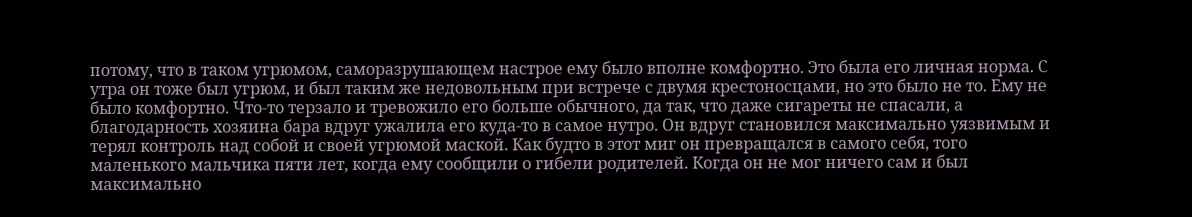потому, что в таком угрюмом, саморазрушающем настрое ему было вполне комфортно. Это была его личная норма. С утра он тоже был угрюм, и был таким же недовольным при встрече с двумя крестоносцами, но это было не то. Ему не было комфортно. Что-то терзало и тревожило его больше обычного, да так, что даже сигареты не спасали, а благодарность хозяина бара вдруг ужалила его куда-то в самое нутро. Он вдруг становился максимально уязвимым и терял контроль над собой и своей угрюмой маской. Как будто в этот миг он превращался в самого себя, того маленького мальчика пяти лет, когда ему сообщили о гибели родителей. Когда он не мог ничего сам и был максимально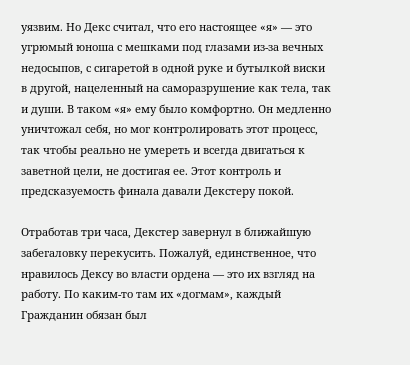уязвим. Но Декс считал, что его настоящее «я» — это угрюмый юноша с мешками под глазами из-за вечных недосыпов, с сигаретой в одной руке и бутылкой виски в другой, нацеленный на саморазрушение как тела, так и души. В таком «я» ему было комфортно. Он медленно уничтожал себя, но мог контролировать этот процесс, так чтобы реально не умереть и всегда двигаться к заветной цели, не достигая ее. Этот контроль и предсказуемость финала давали Декстеру покой.

Отработав три часа, Декстер завернул в ближайшую забегаловку перекусить. Пожалуй, единственное, что нравилось Дексу во власти ордена — это их взгляд на работу. По каким-то там их «догмам», каждый Гражданин обязан был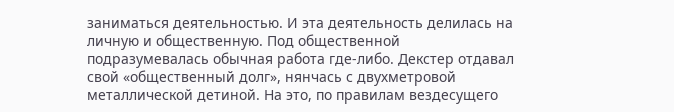заниматься деятельностью. И эта деятельность делилась на личную и общественную. Под общественной подразумевалась обычная работа где-либо. Декстер отдавал свой «общественный долг», нянчась с двухметровой металлической детиной. На это, по правилам вездесущего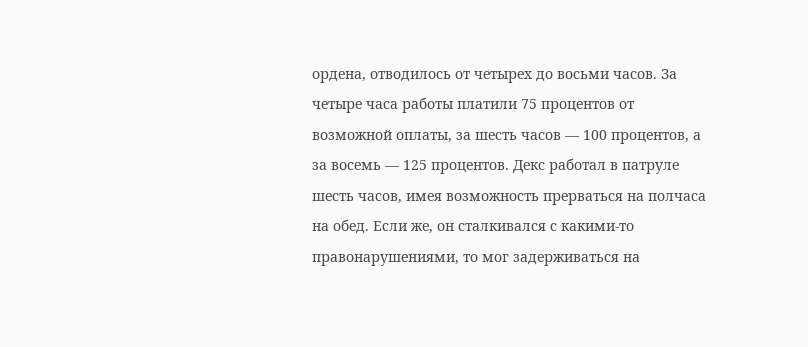ордена, отводилось от четырех до восьми часов. За четыре часа работы платили 75 процентов от возможной оплаты, за шесть часов — 100 процентов, а за восемь — 125 процентов. Декс работал в патруле шесть часов, имея возможность прерваться на полчаса на обед. Если же, он сталкивался с какими-то правонарушениями, то мог задерживаться на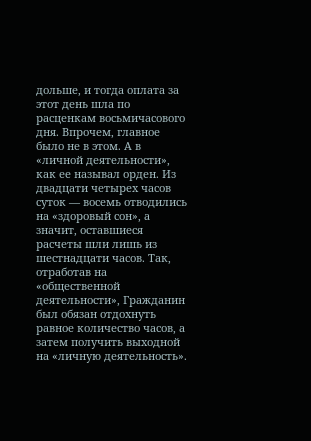дольше, и тогда оплата за этот день шла по расценкам восьмичасового дня. Впрочем, главное было не в этом. А в «личной деятельности», как ее называл орден. Из двадцати четырех часов суток — восемь отводились на «здоровый сон», а значит, оставшиеся расчеты шли лишь из шестнадцати часов. Так, отработав на «общественной деятельности», Гражданин был обязан отдохнуть равное количество часов, а затем получить выходной на «личную деятельность».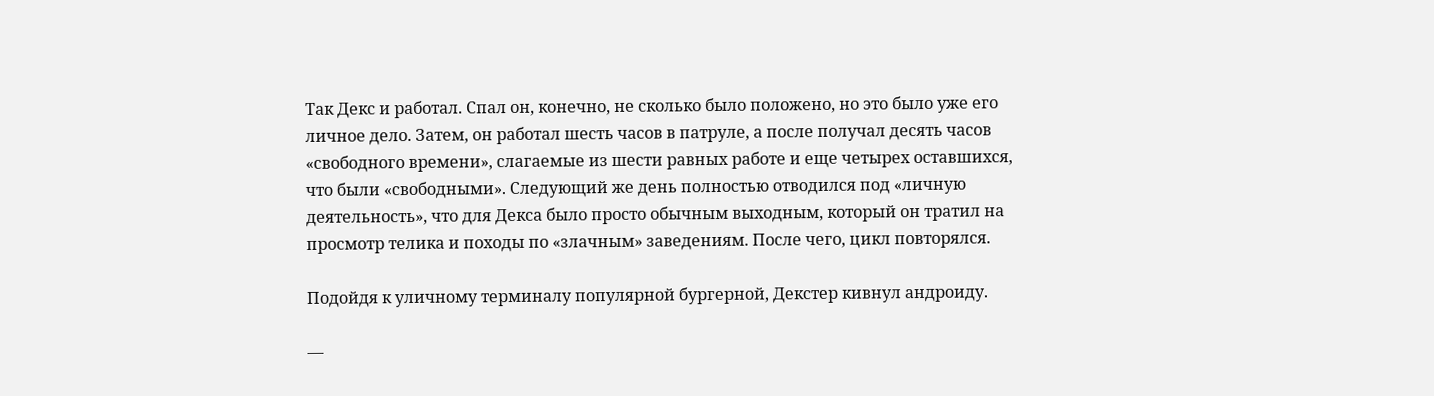Так Декс и работал. Спал он, конечно, не сколько было положено, но это было уже его личное дело. Затем, он работал шесть часов в патруле, а после получал десять часов «свободного времени», слагаемые из шести равных работе и еще четырех оставшихся, что были «свободными». Следующий же день полностью отводился под «личную деятельность», что для Декса было просто обычным выходным, который он тратил на просмотр телика и походы по «злачным» заведениям. После чего, цикл повторялся.

Подойдя к уличному терминалу популярной бургерной, Декстер кивнул андроиду.

—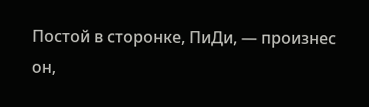Постой в сторонке, ПиДи, — произнес он,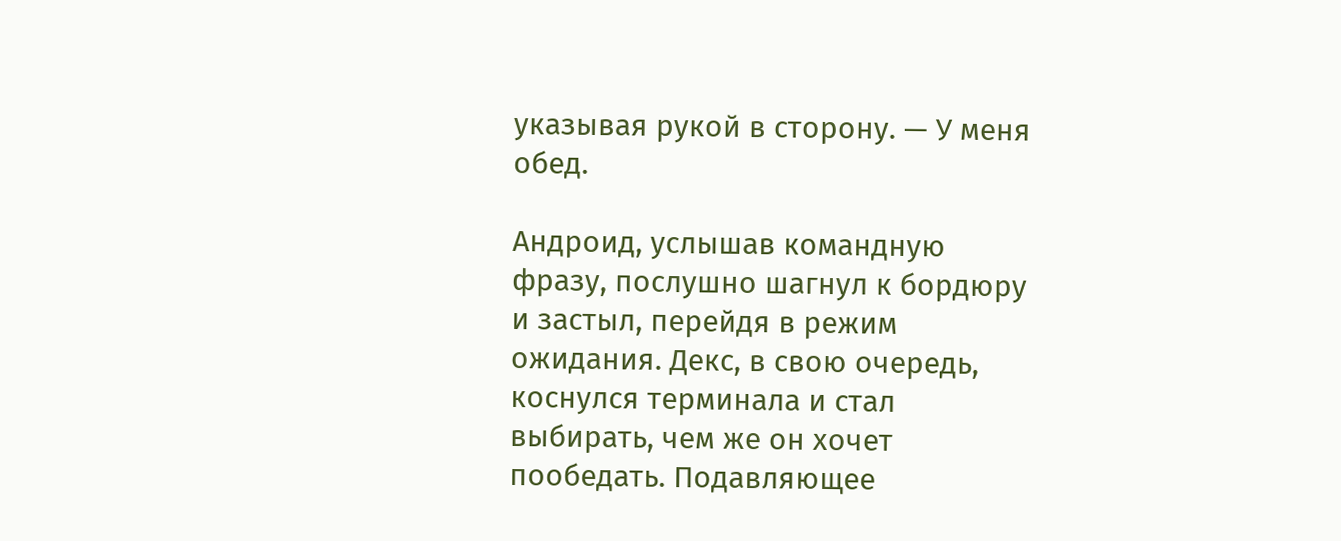указывая рукой в сторону. — У меня обед.

Андроид, услышав командную фразу, послушно шагнул к бордюру и застыл, перейдя в режим ожидания. Декс, в свою очередь, коснулся терминала и стал выбирать, чем же он хочет пообедать. Подавляющее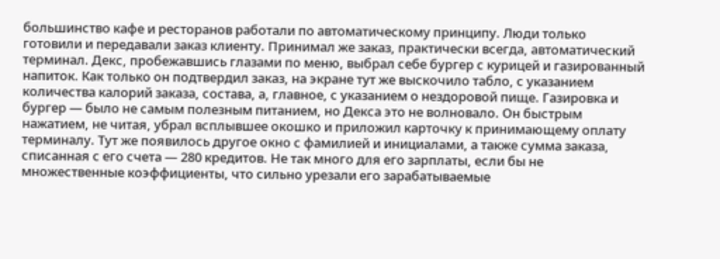большинство кафе и ресторанов работали по автоматическому принципу. Люди только готовили и передавали заказ клиенту. Принимал же заказ, практически всегда, автоматический терминал. Декс, пробежавшись глазами по меню, выбрал себе бургер с курицей и газированный напиток. Как только он подтвердил заказ, на экране тут же выскочило табло, с указанием количества калорий заказа, состава, а, главное, с указанием о нездоровой пище. Газировка и бургер — было не самым полезным питанием, но Декса это не волновало. Он быстрым нажатием, не читая, убрал всплывшее окошко и приложил карточку к принимающему оплату терминалу. Тут же появилось другое окно с фамилией и инициалами, а также сумма заказа, списанная с его счета — 280 кредитов. Не так много для его зарплаты, если бы не множественные коэффициенты, что сильно урезали его зарабатываемые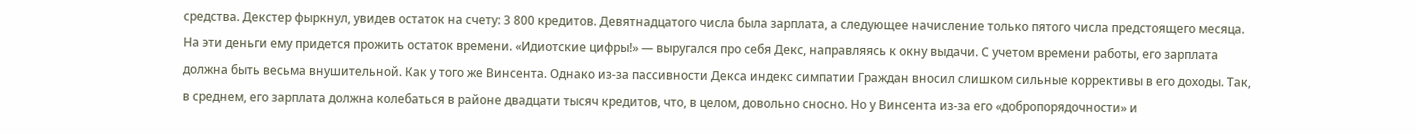средства. Декстер фыркнул, увидев остаток на счету: 3 800 кредитов. Девятнадцатого числа была зарплата, а следующее начисление только пятого числа предстоящего месяца. На эти деньги ему придется прожить остаток времени. «Идиотские цифры!» — выругался про себя Декс, направляясь к окну выдачи. С учетом времени работы, его зарплата должна быть весьма внушительной. Как у того же Винсента. Однако из-за пассивности Декса индекс симпатии Граждан вносил слишком сильные коррективы в его доходы. Так, в среднем, его зарплата должна колебаться в районе двадцати тысяч кредитов, что, в целом, довольно сносно. Но у Винсента из-за его «добропорядочности» и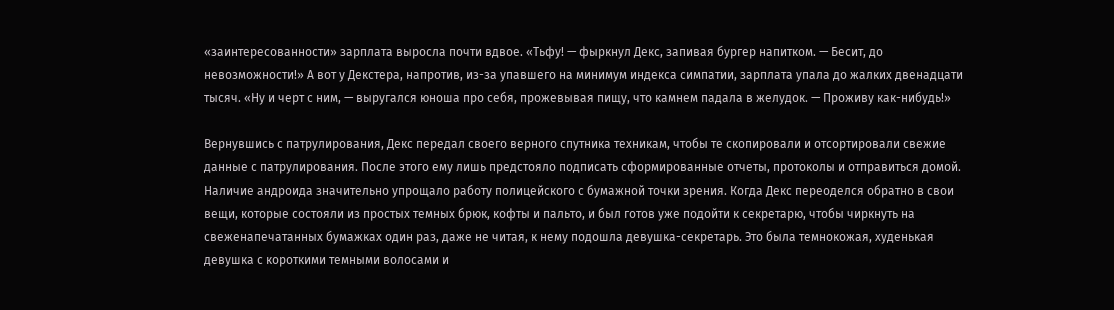«заинтересованности» зарплата выросла почти вдвое. «Тьфу! — фыркнул Декс, запивая бургер напитком. — Бесит, до невозможности!» А вот у Декстера, напротив, из-за упавшего на минимум индекса симпатии, зарплата упала до жалких двенадцати тысяч. «Ну и черт с ним, — выругался юноша про себя, прожевывая пищу, что камнем падала в желудок. — Проживу как-нибудь!»

Вернувшись с патрулирования, Декс передал своего верного спутника техникам, чтобы те скопировали и отсортировали свежие данные с патрулирования. После этого ему лишь предстояло подписать сформированные отчеты, протоколы и отправиться домой. Наличие андроида значительно упрощало работу полицейского с бумажной точки зрения. Когда Декс переоделся обратно в свои вещи, которые состояли из простых темных брюк, кофты и пальто, и был готов уже подойти к секретарю, чтобы чиркнуть на свеженапечатанных бумажках один раз, даже не читая, к нему подошла девушка-секретарь. Это была темнокожая, худенькая девушка с короткими темными волосами и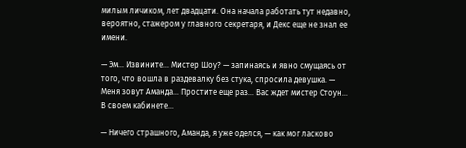милым личиком, лет двадцати. Она начала работать тут недавно, вероятно, стажером у главного секретаря, и Декс еще не знал ее имени.

— Эм… Извините… Мистер Шоу? — запинаясь и явно смущаясь от того, что вошла в раздевалку без стука, спросила девушка. — Меня зовут Аманда… Простите еще раз… Вас ждет мистер Стоун… В своем кабинете…

— Ничего страшного, Аманда, я уже оделся, — как мог ласково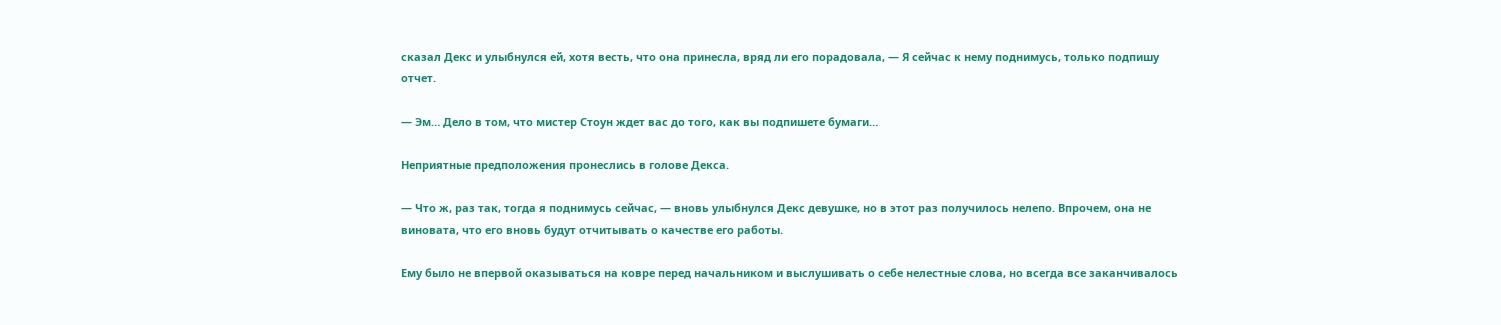сказал Декс и улыбнулся ей, хотя весть, что она принесла, вряд ли его порадовала, — Я сейчас к нему поднимусь, только подпишу отчет.

— Эм… Дело в том, что мистер Стоун ждет вас до того, как вы подпишете бумаги…

Неприятные предположения пронеслись в голове Декса.

— Что ж, раз так, тогда я поднимусь сейчас, — вновь улыбнулся Декс девушке, но в этот раз получилось нелепо. Впрочем, она не виновата, что его вновь будут отчитывать о качестве его работы.

Ему было не впервой оказываться на ковре перед начальником и выслушивать о себе нелестные слова, но всегда все заканчивалось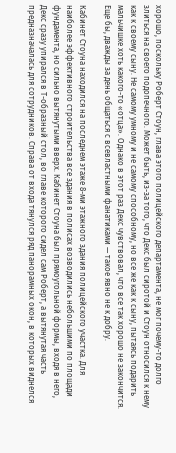хорошо, поскольку Роберт Стоун, глава этого полицейского департамента, не мог почему-то долго злиться на своего подопечного. Может быть, из-за того, что Декс был сиротой и Стоун относился к нему как к своему сыну. Не самому умному и не самому способному, но все же как к сыну, пытаясь подарить мальчишке хоть какого-то «отца». Однако в этот раз Декс чувствовал, что все так хорошо не закончится. Еще бы, дважды за день общаться с всевластными фанатиками — такое явно не к добру.

Кабинет Стоуна находился на последнем этаже 8-ми этажного здания полицейского участка. Для наиболее эффективного строительства все здания в полисах возводились небольшими по площади фундамента, но сильно вытянутыми вверх. Кабинет Стоуна был прямоугольной формы, входя в него, Декс сразу упирался в Т-образный стол, во главе которого сидел сам Роберт, а вытянутая часть предназначалась для сотрудников. Справа от входа тянулся ряд панорамных окон, в которых виднелся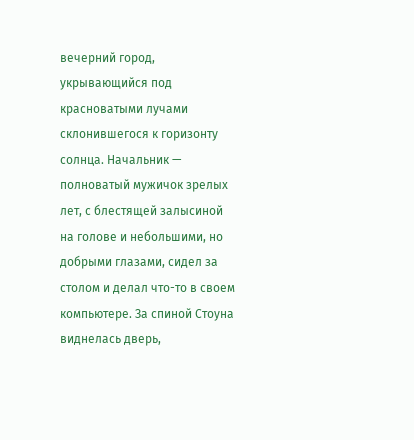вечерний город, укрывающийся под красноватыми лучами склонившегося к горизонту солнца. Начальник — полноватый мужичок зрелых лет, с блестящей залысиной на голове и небольшими, но добрыми глазами, сидел за столом и делал что-то в своем компьютере. За спиной Стоуна виднелась дверь,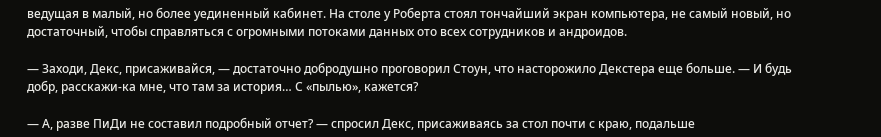ведущая в малый, но более уединенный кабинет. На столе у Роберта стоял тончайший экран компьютера, не самый новый, но достаточный, чтобы справляться с огромными потоками данных ото всех сотрудников и андроидов.

— Заходи, Декс, присаживайся, — достаточно добродушно проговорил Стоун, что насторожило Декстера еще больше. — И будь добр, расскажи-ка мне, что там за история… С «пылью», кажется?

— А, разве ПиДи не составил подробный отчет? — спросил Декс, присаживаясь за стол почти с краю, подальше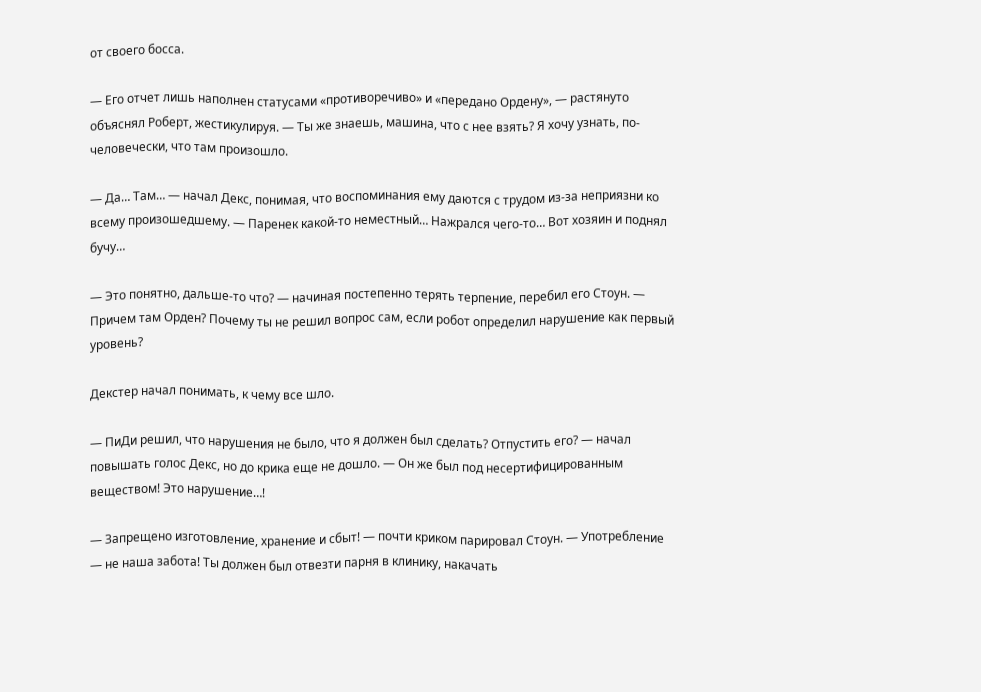от своего босса.

— Его отчет лишь наполнен статусами «противоречиво» и «передано Ордену», — растянуто объяснял Роберт, жестикулируя. — Ты же знаешь, машина, что с нее взять? Я хочу узнать, по-человечески, что там произошло.

— Да… Там… — начал Декс, понимая, что воспоминания ему даются с трудом из-за неприязни ко всему произошедшему. — Паренек какой-то неместный… Нажрался чего-то… Вот хозяин и поднял бучу…

— Это понятно, дальше-то что? — начиная постепенно терять терпение, перебил его Стоун. — Причем там Орден? Почему ты не решил вопрос сам, если робот определил нарушение как первый уровень?

Декстер начал понимать, к чему все шло.

— ПиДи решил, что нарушения не было, что я должен был сделать? Отпустить его? — начал повышать голос Декс, но до крика еще не дошло. — Он же был под несертифицированным веществом! Это нарушение…!

— Запрещено изготовление, хранение и сбыт! — почти криком парировал Стоун. — Употребление — не наша забота! Ты должен был отвезти парня в клинику, накачать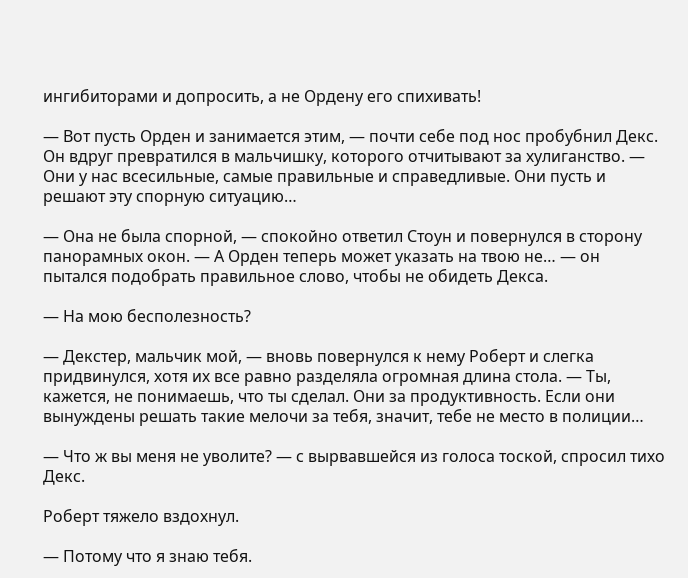ингибиторами и допросить, а не Ордену его спихивать!

— Вот пусть Орден и занимается этим, — почти себе под нос пробубнил Декс. Он вдруг превратился в мальчишку, которого отчитывают за хулиганство. — Они у нас всесильные, самые правильные и справедливые. Они пусть и решают эту спорную ситуацию…

— Она не была спорной, — спокойно ответил Стоун и повернулся в сторону панорамных окон. — А Орден теперь может указать на твою не… — он пытался подобрать правильное слово, чтобы не обидеть Декса.

— На мою бесполезность?

— Декстер, мальчик мой, — вновь повернулся к нему Роберт и слегка придвинулся, хотя их все равно разделяла огромная длина стола. — Ты, кажется, не понимаешь, что ты сделал. Они за продуктивность. Если они вынуждены решать такие мелочи за тебя, значит, тебе не место в полиции…

— Что ж вы меня не уволите? — с вырвавшейся из голоса тоской, спросил тихо Декс.

Роберт тяжело вздохнул.

— Потому что я знаю тебя.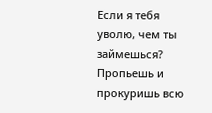Если я тебя уволю, чем ты займешься? Пропьешь и прокуришь всю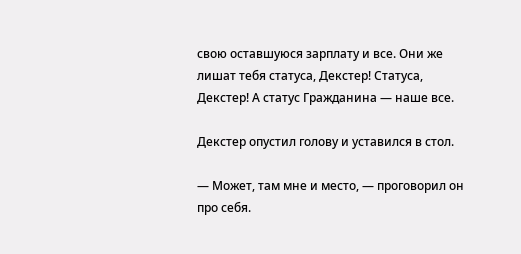свою оставшуюся зарплату и все. Они же лишат тебя статуса, Декстер! Статуса, Декстер! А статус Гражданина — наше все.

Декстер опустил голову и уставился в стол.

— Может, там мне и место, — проговорил он про себя.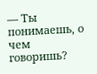— Ты понимаешь, о чем говоришь?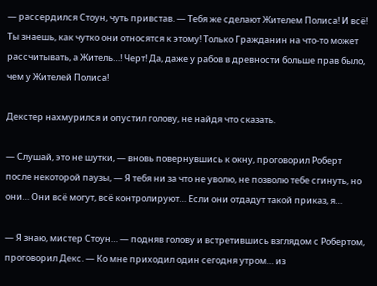— рассердился Стоун, чуть привстав. — Тебя же сделают Жителем Полиса! И всё! Ты знаешь, как чутко они относятся к этому! Только Гражданин на что-то может рассчитывать, а Житель…! Черт! Да, даже у рабов в древности больше прав было, чем у Жителей Полиса!

Декстер нахмурился и опустил голову, не найдя что сказать.

— Слушай, это не шутки, — вновь повернувшись к окну, проговорил Роберт после некоторой паузы, — Я тебя ни за что не уволю, не позволю тебе сгинуть, но они… Они всё могут, всё контролируют… Если они отдадут такой приказ, я…

— Я знаю, мистер Стоун… — подняв голову и встретившись взглядом с Робертом, проговорил Декс. — Ко мне приходил один сегодня утром… из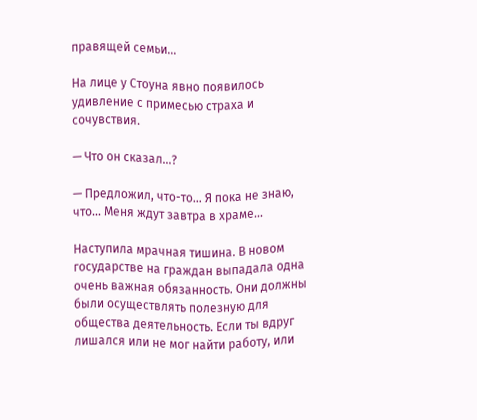правящей семьи…

На лице у Стоуна явно появилось удивление с примесью страха и сочувствия.

— Что он сказал…?

— Предложил, что-то… Я пока не знаю, что… Меня ждут завтра в храме…

Наступила мрачная тишина. В новом государстве на граждан выпадала одна очень важная обязанность. Они должны были осуществлять полезную для общества деятельность. Если ты вдруг лишался или не мог найти работу, или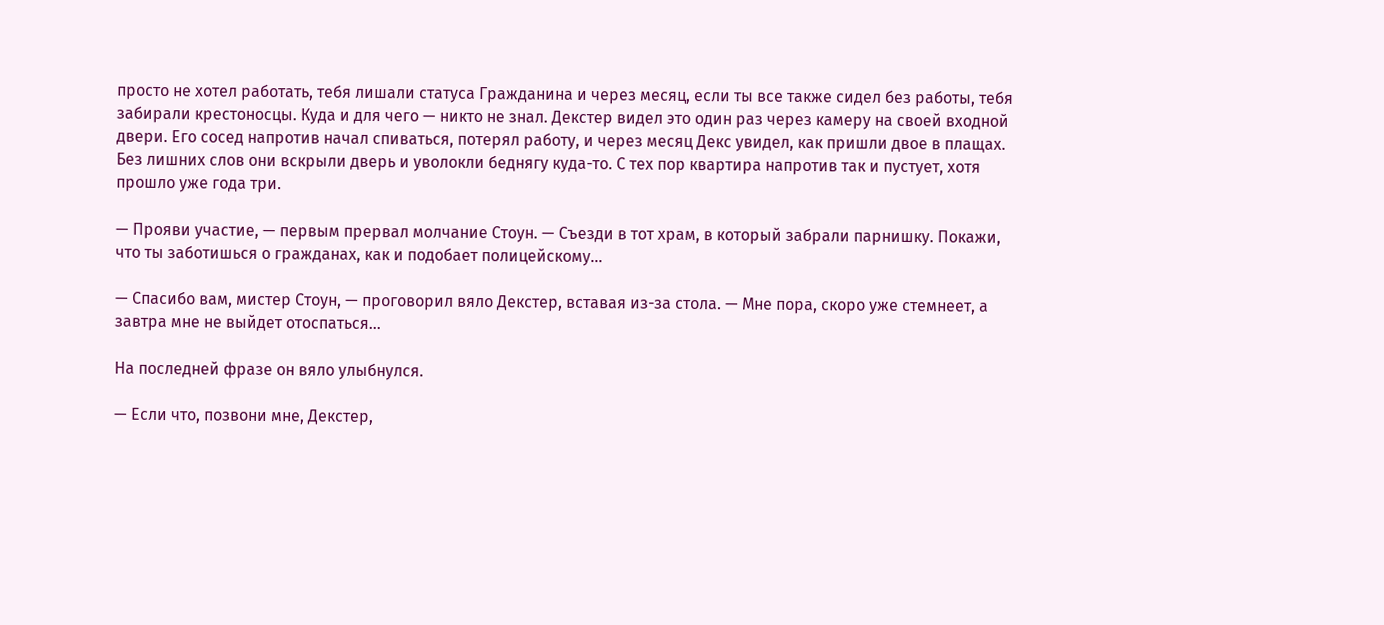просто не хотел работать, тебя лишали статуса Гражданина и через месяц, если ты все также сидел без работы, тебя забирали крестоносцы. Куда и для чего — никто не знал. Декстер видел это один раз через камеру на своей входной двери. Его сосед напротив начал спиваться, потерял работу, и через месяц Декс увидел, как пришли двое в плащах. Без лишних слов они вскрыли дверь и уволокли беднягу куда-то. С тех пор квартира напротив так и пустует, хотя прошло уже года три.

— Прояви участие, — первым прервал молчание Стоун. — Съезди в тот храм, в который забрали парнишку. Покажи, что ты заботишься о гражданах, как и подобает полицейскому…

— Спасибо вам, мистер Стоун, — проговорил вяло Декстер, вставая из-за стола. — Мне пора, скоро уже стемнеет, а завтра мне не выйдет отоспаться…

На последней фразе он вяло улыбнулся.

— Если что, позвони мне, Декстер,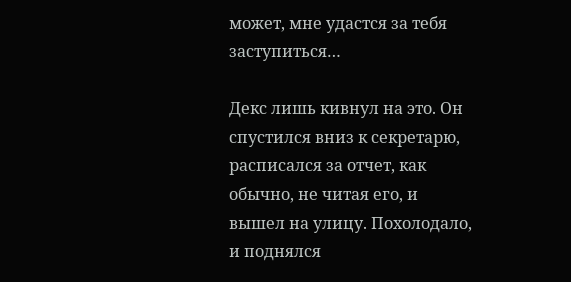может, мне удастся за тебя заступиться…

Декс лишь кивнул на это. Он спустился вниз к секретарю, расписался за отчет, как обычно, не читая его, и вышел на улицу. Похолодало, и поднялся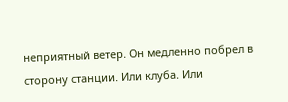неприятный ветер. Он медленно побрел в сторону станции. Или клуба. Или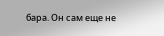бара. Он сам еще не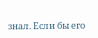знал. Если бы его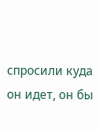спросили куда он идет, он бы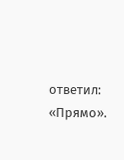ответил: «Прямо».